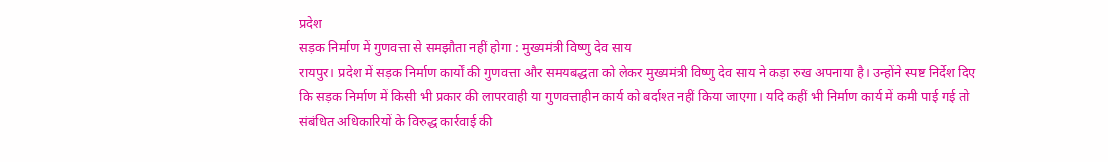प्रदेश
सड़क निर्माण में गुणवत्ता से समझौता नहीं होगा : मुख्यमंत्री विष्णु देव साय
रायपुर। प्रदेश में सड़क निर्माण कार्यों की गुणवत्ता और समयबद्धता को लेकर मुख्यमंत्री विष्णु देव साय ने कड़ा रुख अपनाया है। उन्होंने स्पष्ट निर्देश दिए कि सड़क निर्माण में किसी भी प्रकार की लापरवाही या गुणवत्ताहीन कार्य को बर्दाश्त नहीं किया जाएगा। यदि कहीं भी निर्माण कार्य में कमी पाई गई तो संबंधित अधिकारियों के विरुद्ध कार्रवाई की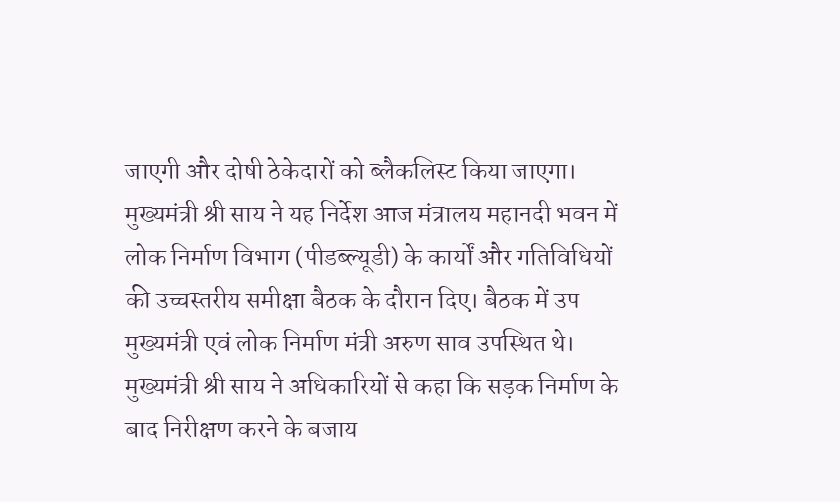जाएगी और दोषी ठेकेदारों को ब्लैकलिस्ट किया जाएगा। मुख्यमंत्री श्री साय ने यह निर्देश आज मंत्रालय महानदी भवन में लोक निर्माण विभाग (पीडब्ल्यूडी) के कार्यों और गतिविधियों की उच्चस्तरीय समीक्षा बैठक के दौरान दिए। बैठक में उप मुख्यमंत्री एवं लोक निर्माण मंत्री अरुण साव उपस्थित थे।
मुख्यमंत्री श्री साय ने अधिकारियों से कहा कि सड़क निर्माण के बाद निरीक्षण करने के बजाय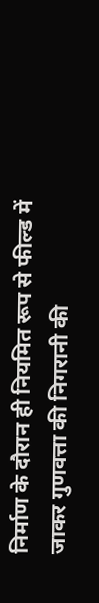निर्माण के दौरान ही नियमित रूप से फील्ड में जाकर गुणवत्ता की निगरानी की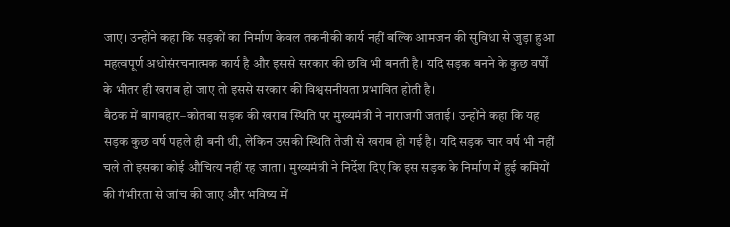जाए। उन्होंने कहा कि सड़कों का निर्माण केवल तकनीकी कार्य नहीं बल्कि आमजन की सुविधा से जुड़ा हुआ महत्वपूर्ण अधोसंरचनात्मक कार्य है और इससे सरकार की छवि भी बनती है। यदि सड़क बनने के कुछ वर्षों के भीतर ही खराब हो जाए तो इससे सरकार की विश्वसनीयता प्रभावित होती है।
बैठक में बागबहार–कोतबा सड़क की खराब स्थिति पर मुख्यमंत्री ने नाराजगी जताई। उन्होंने कहा कि यह सड़क कुछ वर्ष पहले ही बनी थी, लेकिन उसकी स्थिति तेजी से खराब हो गई है। यदि सड़क चार वर्ष भी नहीं चले तो इसका कोई औचित्य नहीं रह जाता। मुख्यमंत्री ने निर्देश दिए कि इस सड़क के निर्माण में हुई कमियों की गंभीरता से जांच की जाए और भविष्य में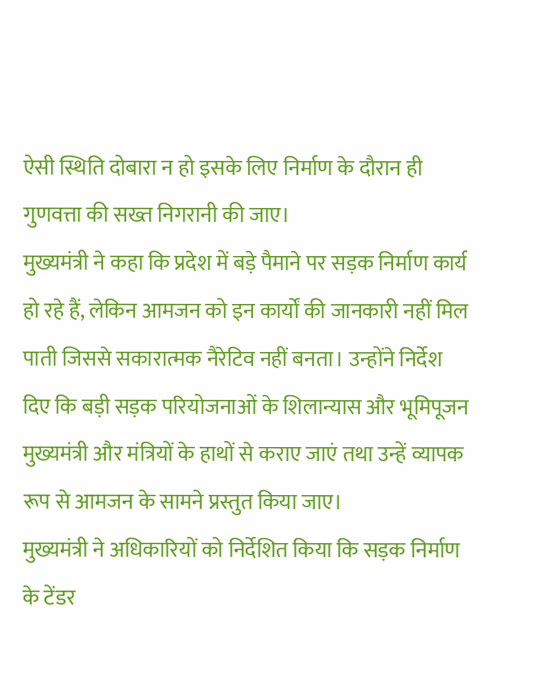ऐसी स्थिति दोबारा न हो इसके लिए निर्माण के दौरान ही गुणवत्ता की सख्त निगरानी की जाए।
मुख्यमंत्री ने कहा कि प्रदेश में बड़े पैमाने पर सड़क निर्माण कार्य हो रहे हैं, लेकिन आमजन को इन कार्यों की जानकारी नहीं मिल पाती जिससे सकारात्मक नैरेटिव नहीं बनता। उन्होंने निर्देश दिए कि बड़ी सड़क परियोजनाओं के शिलान्यास और भूमिपूजन मुख्यमंत्री और मंत्रियों के हाथों से कराए जाएं तथा उन्हें व्यापक रूप से आमजन के सामने प्रस्तुत किया जाए।
मुख्यमंत्री ने अधिकारियों को निर्देशित किया कि सड़क निर्माण के टेंडर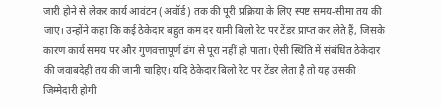जारी होने से लेकर कार्य आवंटन (अवॉर्ड) तक की पूरी प्रक्रिया के लिए स्पष्ट समय-सीमा तय की जाए। उन्होंने कहा कि कई ठेकेदार बहुत कम दर यानी बिलो रेट पर टेंडर प्राप्त कर लेते हैं, जिसके कारण कार्य समय पर और गुणवत्तापूर्ण ढंग से पूरा नहीं हो पाता। ऐसी स्थिति में संबंधित ठेकेदार की जवाबदेही तय की जानी चाहिए। यदि ठेकेदार बिलो रेट पर टेंडर लेता है तो यह उसकी जिम्मेदारी होगी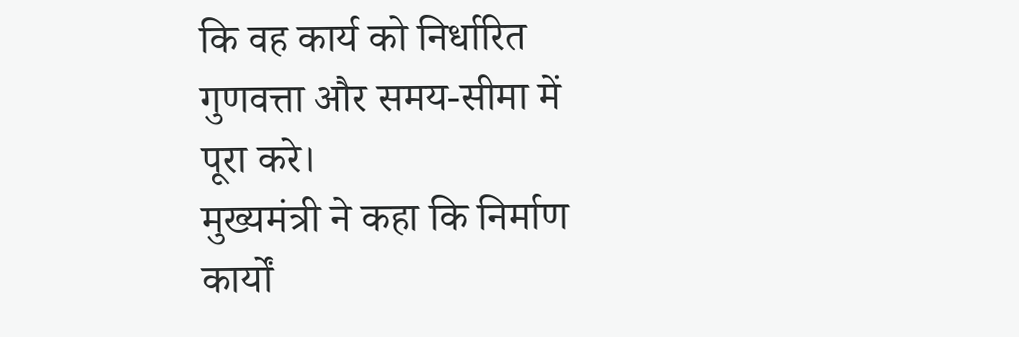कि वह कार्य को निर्धारित गुणवत्ता और समय-सीमा में पूरा करे।
मुख्यमंत्री ने कहा कि निर्माण कार्यों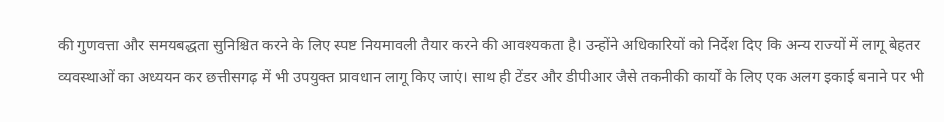की गुणवत्ता और समयबद्धता सुनिश्चित करने के लिए स्पष्ट नियमावली तैयार करने की आवश्यकता है। उन्होंने अधिकारियों को निर्देश दिए कि अन्य राज्यों में लागू बेहतर व्यवस्थाओं का अध्ययन कर छत्तीसगढ़ में भी उपयुक्त प्रावधान लागू किए जाएं। साथ ही टेंडर और डीपीआर जैसे तकनीकी कार्यों के लिए एक अलग इकाई बनाने पर भी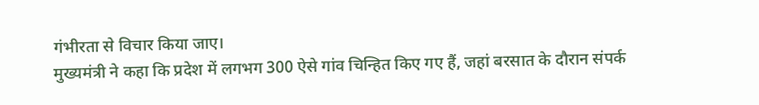गंभीरता से विचार किया जाए।
मुख्यमंत्री ने कहा कि प्रदेश में लगभग 300 ऐसे गांव चिन्हित किए गए हैं, जहां बरसात के दौरान संपर्क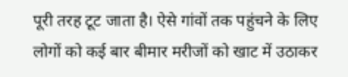पूरी तरह टूट जाता है। ऐसे गांवों तक पहुंचने के लिए लोगों को कई बार बीमार मरीजों को खाट में उठाकर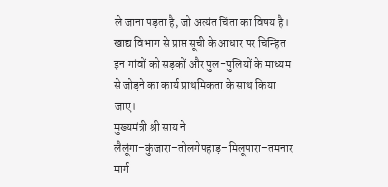ले जाना पड़ता है, जो अत्यंत चिंता का विषय है। खाद्य विभाग से प्राप्त सूची के आधार पर चिन्हित इन गांवों को सड़कों और पुल-पुलियों के माध्यम से जोड़ने का कार्य प्राथमिकता के साथ किया जाए।
मुख्यमंत्री श्री साय ने लैलूंगा–कुंजारा–तोलगेपहाड़–मिलूपारा–तमनार मार्ग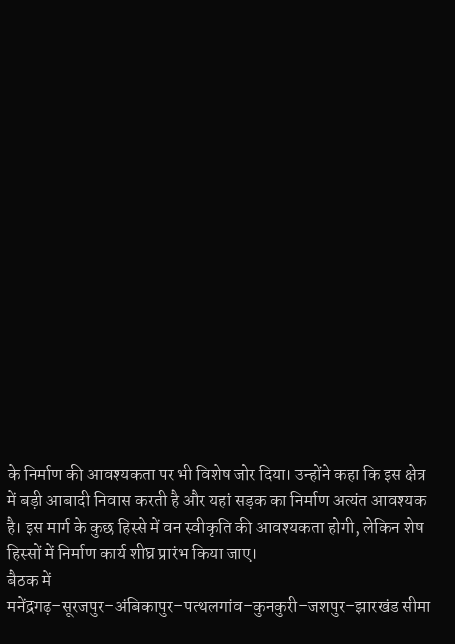के निर्माण की आवश्यकता पर भी विशेष जोर दिया। उन्होंने कहा कि इस क्षेत्र में बड़ी आबादी निवास करती है और यहां सड़क का निर्माण अत्यंत आवश्यक है। इस मार्ग के कुछ हिस्से में वन स्वीकृति की आवश्यकता होगी, लेकिन शेष हिस्सों में निर्माण कार्य शीघ्र प्रारंभ किया जाए।
बैठक में मनेंद्रगढ़–सूरजपुर–अंबिकापुर–पत्थलगांव–कुनकुरी–जशपुर–झारखंड सीमा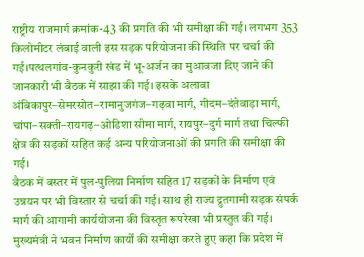राष्ट्रीय राजमार्ग क्रमांक-43 की प्रगति की भी समीक्षा की गई। लगभग 353 किलोमीटर लंबाई वाली इस सड़क परियोजना की स्थिति पर चर्चा की गई।पत्थलगांव-कुनकुरी खंड में भू-अर्जन का मुआवजा दिए जाने की जानकारी भी बैठक में साझा की गई। इसके अलावा अंबिकापुर–सेमरसोत–रामानुजगंज–गढ़वा मार्ग, गीदम–दंतेवाड़ा मार्ग, चांपा–सक्ती–रायगढ़–ओडिशा सीमा मार्ग, रायपुर–दुर्ग मार्ग तथा चिल्फी क्षेत्र की सड़कों सहित कई अन्य परियोजनाओं की प्रगति की समीक्षा की गई।
बैठक में बस्तर में पुल-पुलिया निर्माण सहित 17 सड़कों के निर्माण एवं उन्नयन पर भी विस्तार से चर्चा की गई। साथ ही राज्य द्रुतगामी सड़क संपर्क मार्ग की आगामी कार्ययोजना की विस्तृत रूपरेखा भी प्रस्तुत की गई।
मुख्यमंत्री ने भवन निर्माण कार्यों की समीक्षा करते हुए कहा कि प्रदेश में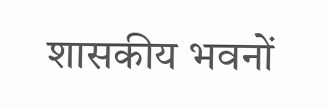शासकीय भवनों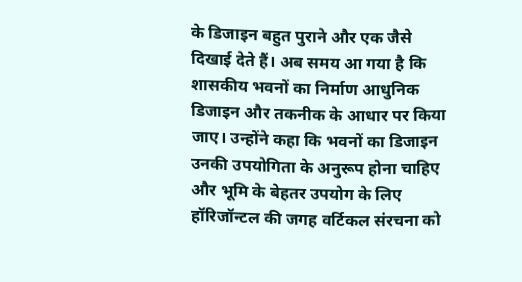के डिजाइन बहुत पुराने और एक जैसे दिखाई देते हैं। अब समय आ गया है कि शासकीय भवनों का निर्माण आधुनिक डिजाइन और तकनीक के आधार पर किया जाए। उन्होंने कहा कि भवनों का डिजाइन उनकी उपयोगिता के अनुरूप होना चाहिए और भूमि के बेहतर उपयोग के लिए हॉरिजॉन्टल की जगह वर्टिकल संरचना को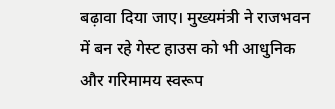बढ़ावा दिया जाए। मुख्यमंत्री ने राजभवन में बन रहे गेस्ट हाउस को भी आधुनिक और गरिमामय स्वरूप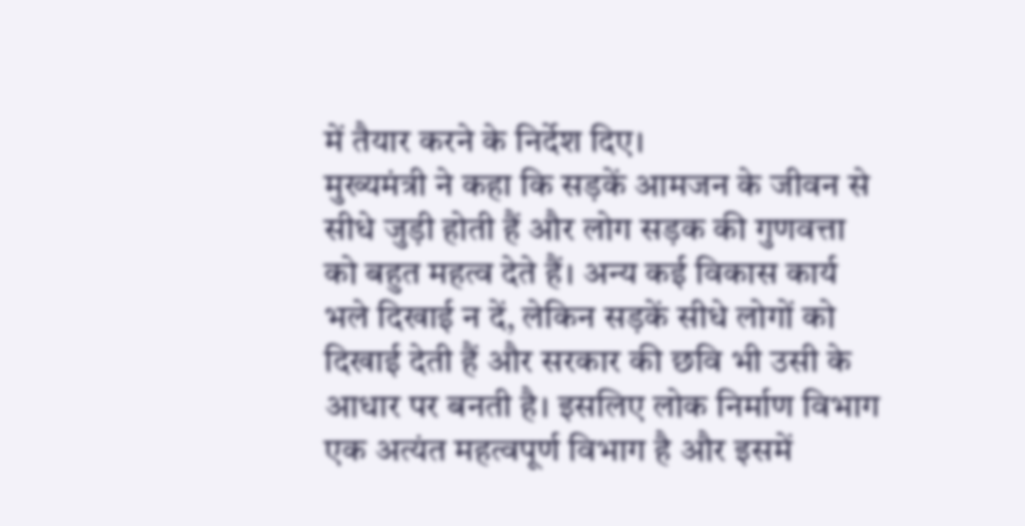में तैयार करने के निर्देश दिए।
मुख्यमंत्री ने कहा कि सड़कें आमजन के जीवन से सीधे जुड़ी होती हैं और लोग सड़क की गुणवत्ता को बहुत महत्व देते हैं। अन्य कई विकास कार्य भले दिखाई न दें, लेकिन सड़कें सीधे लोगों को दिखाई देती हैं और सरकार की छवि भी उसी के आधार पर बनती है। इसलिए लोक निर्माण विभाग एक अत्यंत महत्वपूर्ण विभाग है और इसमें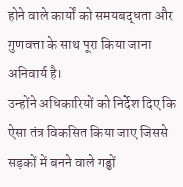होने वाले कार्यों को समयबद्धता और गुणवत्ता के साथ पूरा किया जाना अनिवार्य है।
उन्होंने अधिकारियों को निर्देश दिए कि ऐसा तंत्र विकसित किया जाए जिससे सड़कों में बनने वाले गड्ढों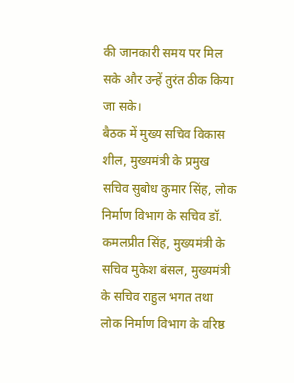की जानकारी समय पर मिल सके और उन्हें तुरंत ठीक किया जा सके।
बैठक में मुख्य सचिव विकास शील, मुख्यमंत्री के प्रमुख सचिव सुबोध कुमार सिंह, लोक निर्माण विभाग के सचिव डॉ. कमलप्रीत सिंह, मुख्यमंत्री के सचिव मुकेश बंसल, मुख्यमंत्री के सचिव राहुल भगत तथा लोक निर्माण विभाग के वरिष्ठ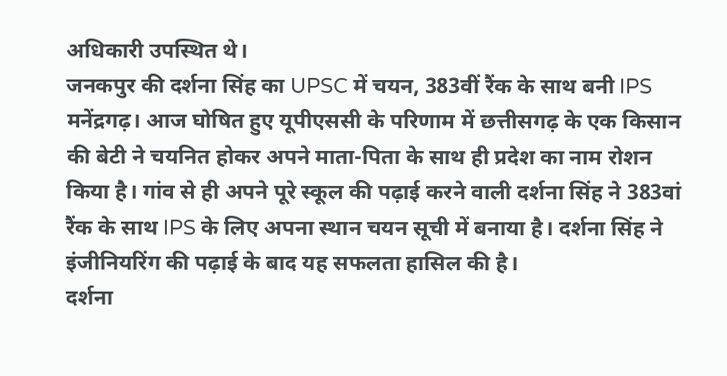अधिकारी उपस्थित थे।
जनकपुर की दर्शना सिंह का UPSC में चयन, 383वीं रैंक के साथ बनी IPS
मनेंद्रगढ़। आज घोषित हुए यूपीएससी के परिणाम में छत्तीसगढ़ के एक किसान की बेटी ने चयनित होकर अपने माता-पिता के साथ ही प्रदेश का नाम रोशन किया है। गांव से ही अपने पूरे स्कूल की पढ़ाई करने वाली दर्शना सिंह ने 383वां रैंक के साथ IPS के लिए अपना स्थान चयन सूची में बनाया है। दर्शना सिंह ने इंजीनियरिंग की पढ़ाई के बाद यह सफलता हासिल की है।
दर्शना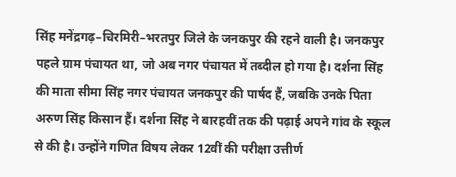सिंह मनेंद्रगढ़–चिरमिरी–भरतपुर जिले के जनकपुर की रहने वाली है। जनकपुर पहले ग्राम पंचायत था, जो अब नगर पंचायत में तब्दील हो गया है। दर्शना सिंह की माता सीमा सिंह नगर पंचायत जनकपुर की पार्षद हैं, जबकि उनके पिता अरुण सिंह किसान हैं। दर्शना सिंह ने बारहवीं तक की पढ़ाई अपने गांव के स्कूल से की है। उन्होंने गणित विषय लेकर 12वीं की परीक्षा उत्तीर्ण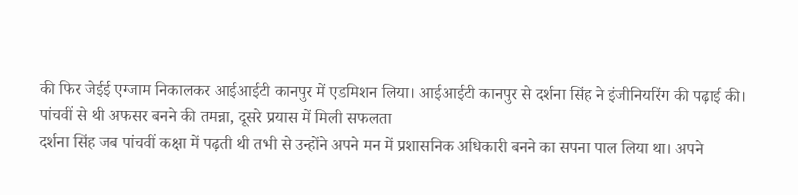की फिर जेईई एग्जाम निकालकर आईआईटी कानपुर में एडमिशन लिया। आईआईटी कानपुर से दर्शना सिंह ने इंजीनियरिंग की पढ़ाई की।
पांचवीं से थी अफसर बनने की तमन्ना, दूसरे प्रयास में मिली सफलता
दर्शना सिंह जब पांचवीं कक्षा में पढ़ती थी तभी से उन्होंने अपने मन में प्रशासनिक अधिकारी बनने का सपना पाल लिया था। अपने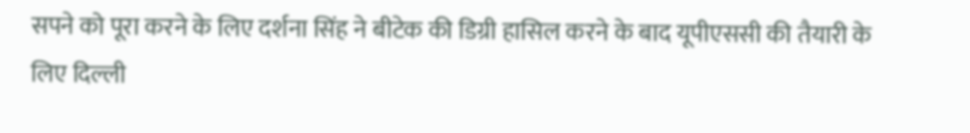सपने को पूरा करने के लिए दर्शना सिंह ने बीटेक की डिग्री हासिल करने के बाद यूपीएससी की तैयारी के लिए दिल्ली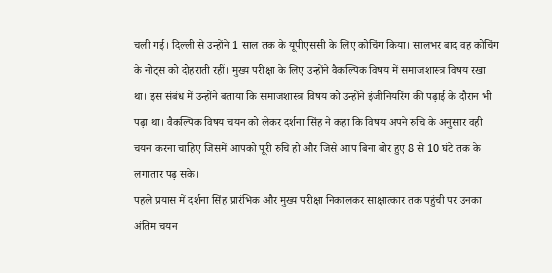चली गई। दिल्ली से उन्होंने 1 साल तक के यूपीएससी के लिए कोचिंग किया। सालभर बाद वह कोचिंग के नोट्स को दोहराती रहीं। मुख्य परीक्षा के लिए उन्होंने वैकल्पिक विषय में समाजशास्त्र विषय रखा था। इस संबंध में उन्होंने बताया कि समाजशास्त्र विषय को उन्होंने इंजीनियरिंग की पढ़ाई के दौरान भी पढ़ा था। वैकल्पिक विषय चयन को लेकर दर्शना सिंह ने कहा कि विषय अपने रुचि के अनुसार वही चयन करना चाहिए जिसमें आपको पूरी रुचि हो और जिसे आप बिना बोर हुए 8 से 10 घंटे तक के लगातार पढ़ सके।
पहले प्रयास में दर्शना सिंह प्रारंभिक और मुख्य परीक्षा निकालकर साक्षात्कार तक पहुंची पर उनका अंतिम चयन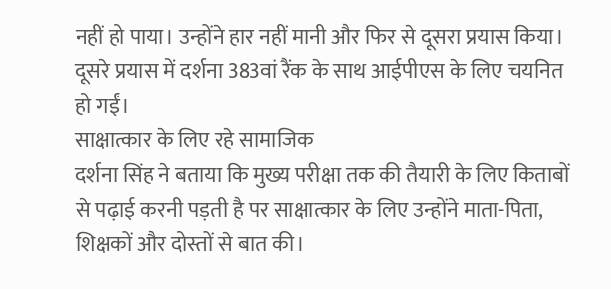नहीं हो पाया। उन्होंने हार नहीं मानी और फिर से दूसरा प्रयास किया। दूसरे प्रयास में दर्शना 383वां रैंक के साथ आईपीएस के लिए चयनित हो गईं।
साक्षात्कार के लिए रहे सामाजिक
दर्शना सिंह ने बताया कि मुख्य परीक्षा तक की तैयारी के लिए किताबों से पढ़ाई करनी पड़ती है पर साक्षात्कार के लिए उन्होंने माता-पिता, शिक्षकों और दोस्तों से बात की।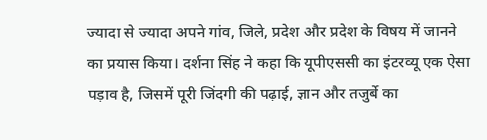ज्यादा से ज्यादा अपने गांव, जिले, प्रदेश और प्रदेश के विषय में जानने का प्रयास किया। दर्शना सिंह ने कहा कि यूपीएससी का इंटरव्यू एक ऐसा पड़ाव है, जिसमें पूरी जिंदगी की पढ़ाई, ज्ञान और तजुर्बे का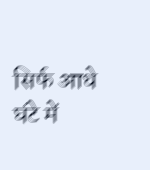सिर्फ आधे घंटे में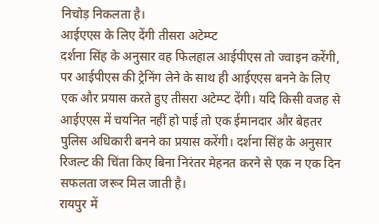निचोड़ निकलता है।
आईएएस के लिए देंगी तीसरा अटेम्प्ट
दर्शना सिंह के अनुसार वह फिलहाल आईपीएस तो ज्वाइन करेंगी, पर आईपीएस की ट्रेनिंग लेने के साथ ही आईएएस बनने के लिए एक और प्रयास करते हुए तीसरा अटेम्प्ट देंगी। यदि किसी वजह से आईएएस में चयनित नहीं हो पाई तो एक ईमानदार और बेहतर पुलिस अधिकारी बनने का प्रयास करेंगी। दर्शना सिंह के अनुसार रिजल्ट की चिंता किए बिना निरंतर मेहनत करने से एक न एक दिन सफलता जरूर मिल जाती है।
रायपुर में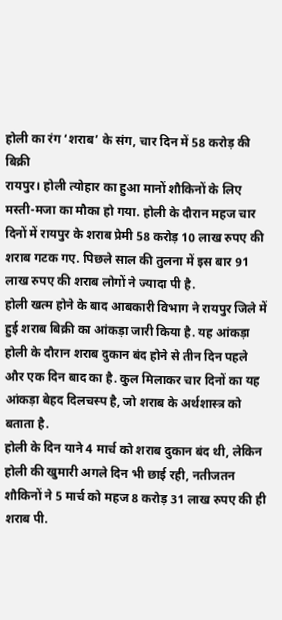होली का रंग ‘शराब’ के संग, चार दिन में 58 करोड़ की बिक्री
रायपुर। होली त्योहार का हुआ मानों शौकिनों के लिए मस्ती-मजा का मौका हो गया. होली के दौरान महज चार दिनों में रायपुर के शराब प्रेमी 58 करोड़ 10 लाख रुपए की शराब गटक गए. पिछले साल की तुलना में इस बार 91 लाख रुपए की शराब लोगों ने ज्यादा पी है.
होली खत्म होने के बाद आबकारी विभाग ने रायपुर जिले में हुई शराब बिक्री का आंकड़ा जारी किया है. यह आंकड़ा होली के दौरान शराब दुकान बंद होने से तीन दिन पहले और एक दिन बाद का है. कुल मिलाकर चार दिनों का यह आंकड़ा बेहद दिलचस्प है, जो शराब के अर्थशास्त्र को बताता है.
होली के दिन याने 4 मार्च को शराब दुकान बंद थी, लेकिन होली की खुमारी अगले दिन भी छाई रही, नतीजतन शौकिनों ने 5 मार्च को महज 8 करोड़ 31 लाख रुपए की ही शराब पी.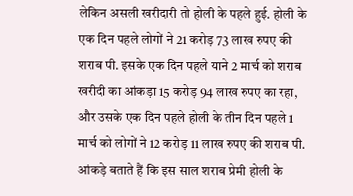लेकिन असली खरीदारी तो होली के पहले हुई. होली के एक दिन पहले लोगों ने 21 करोड़ 73 लाख रुपए की शराब पी. इसके एक दिन पहले याने 2 मार्च को शराब खरीदी का आंकड़ा 15 करोड़ 94 लाख रुपए का रहा, और उसके एक दिन पहले होली के तीन दिन पहले 1 मार्च को लोगों ने 12 करोड़ 11 लाख रुपए की शराब पी.
आंकड़े बताते हैं कि इस साल शराब प्रेमी होली के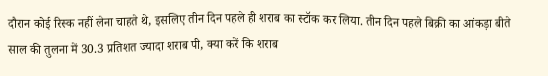दौरान कोई रिस्क नहीं लेना चाहते थे, इसलिए तीन दिन पहले ही शराब का स्टॉक कर लिया. तीन दिन पहले बिक्री का आंकड़ा बीते साल की तुलना में 30.3 प्रतिशत ज्यादा शराब पी, क्या करें कि शराब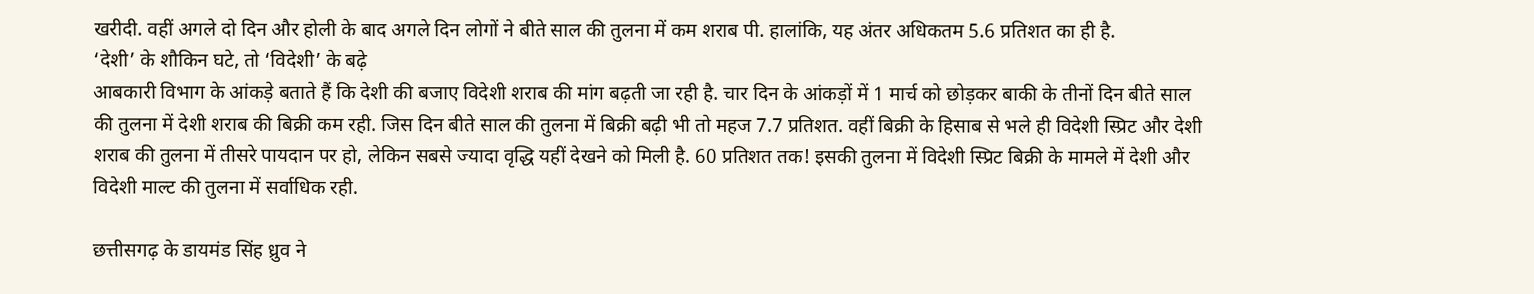खरीदी. वहीं अगले दो दिन और होली के बाद अगले दिन लोगों ने बीते साल की तुलना में कम शराब पी. हालांकि, यह अंतर अधिकतम 5.6 प्रतिशत का ही है.
‘देशी’ के शौकिन घटे, तो ‘विदेशी’ के बढ़े
आबकारी विभाग के आंकड़े बताते हैं कि देशी की बजाए विदेशी शराब की मांग बढ़ती जा रही है. चार दिन के आंकड़ों में 1 मार्च को छोड़कर बाकी के तीनों दिन बीते साल की तुलना में देशी शराब की बिक्री कम रही. जिस दिन बीते साल की तुलना में बिक्री बढ़ी भी तो महज 7.7 प्रतिशत. वहीं बिक्री के हिसाब से भले ही विदेशी स्प्रिट और देशी शराब की तुलना में तीसरे पायदान पर हो, लेकिन सबसे ज्यादा वृद्धि यहीं देखने को मिली है. 60 प्रतिशत तक! इसकी तुलना में विदेशी स्प्रिट बिक्री के मामले में देशी और विदेशी माल्ट की तुलना में सर्वाधिक रही.

छत्तीसगढ़ के डायमंड सिंह ध्रुव ने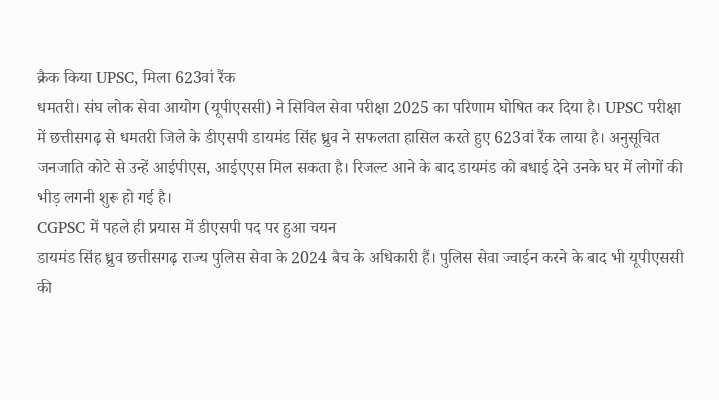क्रैक किया UPSC, मिला 623वां रैंक
धमतरी। संघ लोक सेवा आयोग (यूपीएससी) ने सिविल सेवा परीक्षा 2025 का परिणाम घोषित कर दिया है। UPSC परीक्षा में छत्तीसगढ़ से धमतरी जिले के डीएसपी डायमंड सिंह ध्रुव ने सफलता हासिल करते हुए 623वां रैंक लाया है। अनुसूचित जनजाति कोटे से उन्हें आईपीएस, आईएएस मिल सकता है। रिजल्ट आने के बाद डायमंड को बधाई देने उनके घर में लोगों की भीड़ लगनी शुरू हो गई है।
CGPSC में पहले ही प्रयास में डीएसपी पद पर हुआ चयन
डायमंड सिंह ध्रुव छत्तीसगढ़ राज्य पुलिस सेवा के 2024 बैच के अधिकारी हैं। पुलिस सेवा ज्वाईन करने के बाद भी यूपीएससी की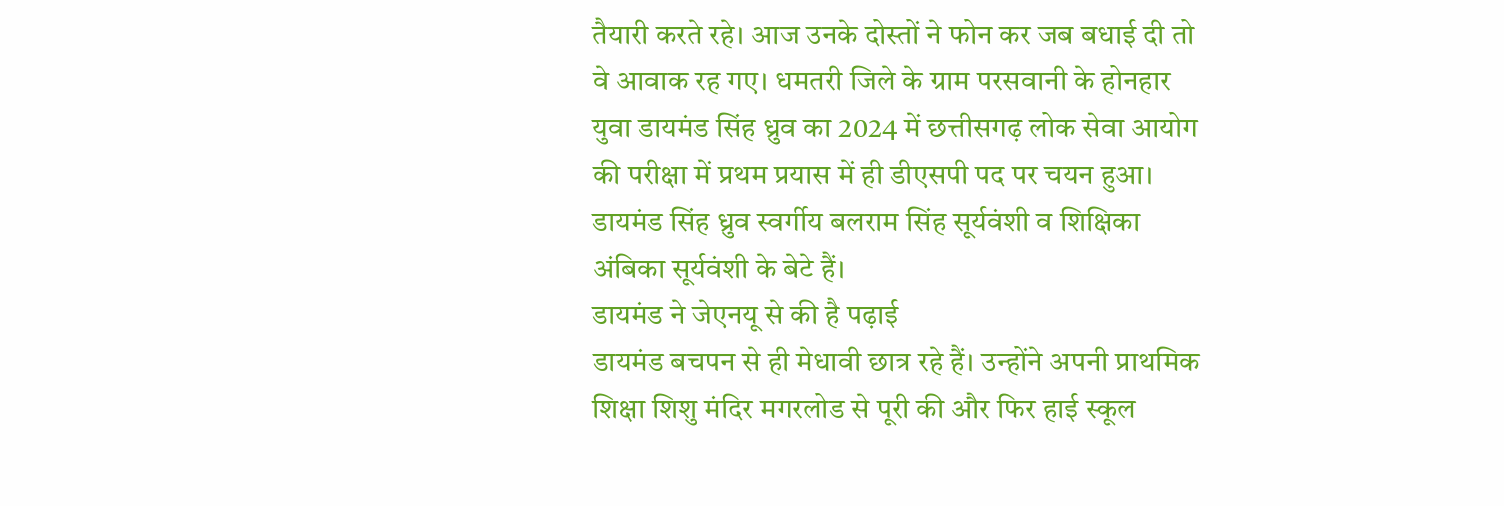तैयारी करते रहे। आज उनके दोस्तों ने फोन कर जब बधाई दी तो वे आवाक रह गए। धमतरी जिले के ग्राम परसवानी के होनहार युवा डायमंड सिंह ध्रुव का 2024 में छत्तीसगढ़ लोक सेवा आयोग की परीक्षा में प्रथम प्रयास में ही डीएसपी पद पर चयन हुआ। डायमंड सिंह ध्रुव स्वर्गीय बलराम सिंह सूर्यवंशी व शिक्षिका अंबिका सूर्यवंशी के बेटे हैं।
डायमंड ने जेएनयू से की है पढ़ाई
डायमंड बचपन से ही मेधावी छात्र रहे हैं। उन्होंने अपनी प्राथमिक शिक्षा शिशु मंदिर मगरलोड से पूरी की और फिर हाई स्कूल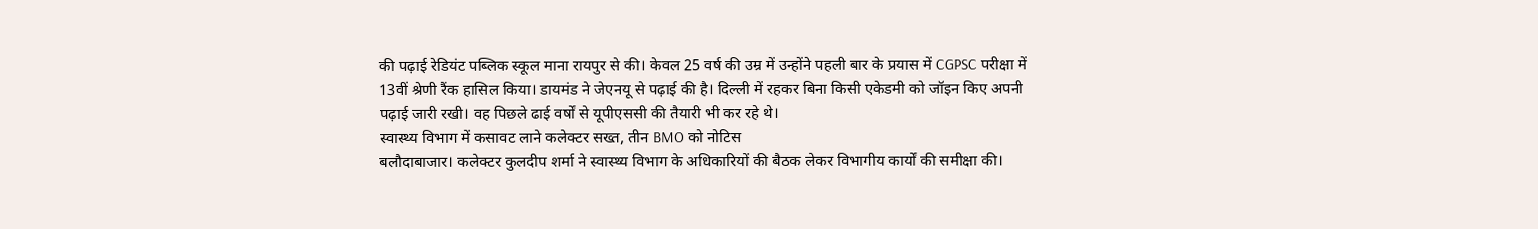की पढ़ाई रेडियंट पब्लिक स्कूल माना रायपुर से की। केवल 25 वर्ष की उम्र में उन्होंने पहली बार के प्रयास में CGPSC परीक्षा में 13वीं श्रेणी रैंक हासिल किया। डायमंड ने जेएनयू से पढ़ाई की है। दिल्ली में रहकर बिना किसी एकेडमी को जॉइन किए अपनी पढ़ाई जारी रखी। वह पिछले ढाई वर्षों से यूपीएससी की तैयारी भी कर रहे थे।
स्वास्थ्य विभाग में कसावट लाने कलेक्टर सख्त, तीन BMO को नोटिस
बलौदाबाजार। कलेक्टर कुलदीप शर्मा ने स्वास्थ्य विभाग के अधिकारियों की बैठक लेकर विभागीय कार्यों की समीक्षा की।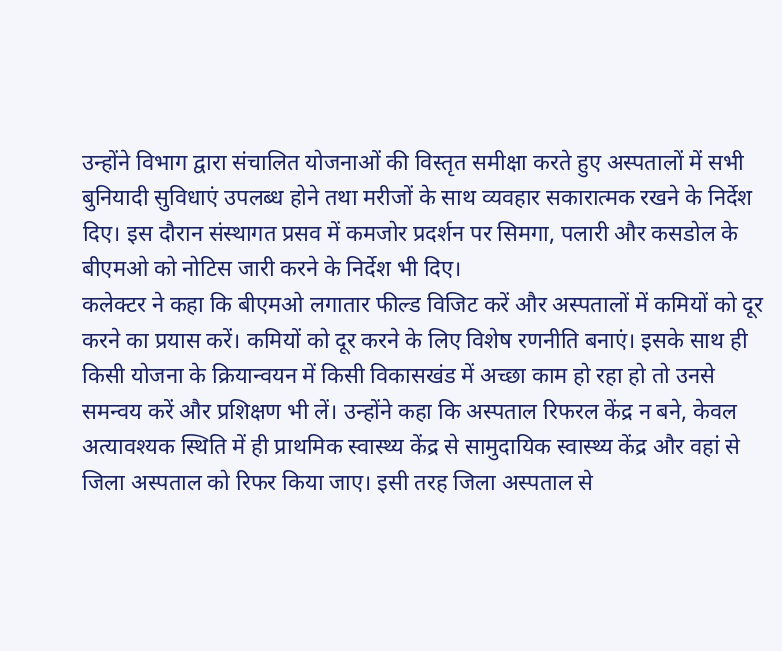उन्होंने विभाग द्वारा संचालित योजनाओं की विस्तृत समीक्षा करते हुए अस्पतालों में सभी बुनियादी सुविधाएं उपलब्ध होने तथा मरीजों के साथ व्यवहार सकारात्मक रखने के निर्देश दिए। इस दौरान संस्थागत प्रसव में कमजोर प्रदर्शन पर सिमगा, पलारी और कसडोल के बीएमओ को नोटिस जारी करने के निर्देश भी दिए।
कलेक्टर ने कहा कि बीएमओ लगातार फील्ड विजिट करें और अस्पतालों में कमियों को दूर करने का प्रयास करें। कमियों को दूर करने के लिए विशेष रणनीति बनाएं। इसके साथ ही किसी योजना के क्रियान्वयन में किसी विकासखंड में अच्छा काम हो रहा हो तो उनसे समन्वय करें और प्रशिक्षण भी लें। उन्होंने कहा कि अस्पताल रिफरल केंद्र न बने, केवल अत्यावश्यक स्थिति में ही प्राथमिक स्वास्थ्य केंद्र से सामुदायिक स्वास्थ्य केंद्र और वहां से जिला अस्पताल को रिफर किया जाए। इसी तरह जिला अस्पताल से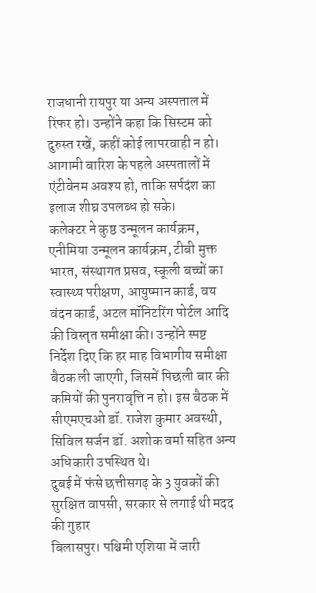राजधानी रायपुर या अन्य अस्पताल में रिफर हो। उन्होंने कहा कि सिस्टम को दुरुस्त रखें, कहीं कोई लापरवाही न हो। आगामी बारिश के पहले अस्पतालों में एंटीवेनम अवश्य हो, ताकि सर्पदंश का इलाज शीघ्र उपलब्ध हो सके।
कलेक्टर ने कुष्ठ उन्मूलन कार्यक्रम, एनीमिया उन्मूलन कार्यक्रम, टीबी मुक्त भारत, संस्थागत प्रसव, स्कूली बच्चों का स्वास्थ्य परीक्षण, आयुष्मान कार्ड, वय वंदन कार्ड, अटल मॉनिटरिंग पोर्टल आदि की विस्तृत समीक्षा की। उन्होंने स्पष्ट निर्देश दिए कि हर माह विभागीय समीक्षा बैठक ली जाएगी, जिसमें पिछली बार की कमियों की पुनरावृत्ति न हो। इस बैठक में सीएमएचओ डॉ. राजेश कुमार अवस्थी, सिविल सर्जन डॉ. अशोक वर्मा सहित अन्य अधिकारी उपस्थित थे।
दुबई में फंसे छत्तीसगढ़ के 3 युवकों की सुरक्षित वापसी, सरकार से लगाई थी मदद की गुहार
बिलासपुर। पश्चिमी एशिया में जारी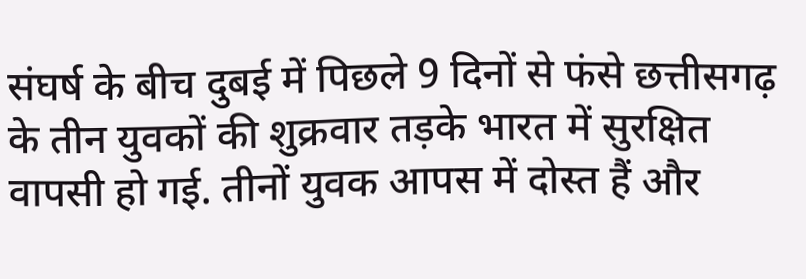संघर्ष के बीच दुबई में पिछले 9 दिनों से फंसे छत्तीसगढ़ के तीन युवकों की शुक्रवार तड़के भारत में सुरक्षित वापसी हो गई. तीनों युवक आपस में दोस्त हैं और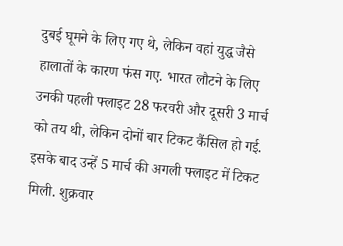दुबई घूमने के लिए गए थे, लेकिन वहां युद्ध जैसे हालातों के कारण फंस गए. भारत लौटने के लिए उनकी पहली फ्लाइट 28 फरवरी और दूसरी 3 मार्च को तय थी, लेकिन दोनों बार टिकट कैंसिल हो गई. इसके बाद उन्हें 5 मार्च की अगली फ्लाइट में टिकट मिली. शुक्रवार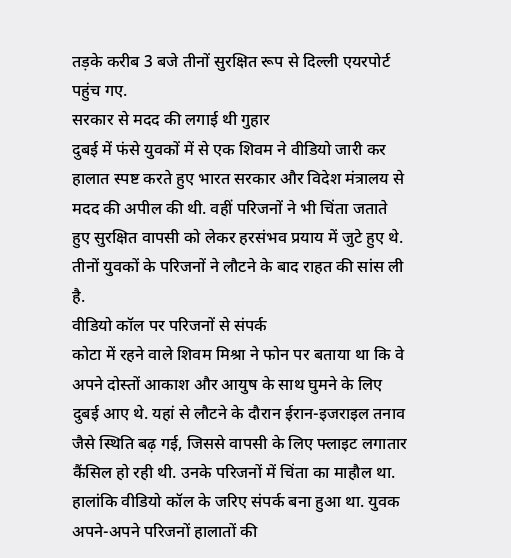तड़के करीब 3 बजे तीनों सुरक्षित रूप से दिल्ली एयरपोर्ट पहुंच गए.
सरकार से मदद की लगाई थी गुहार
दुबई में फंसे युवकों में से एक शिवम ने वीडियो जारी कर हालात स्पष्ट करते हुए भारत सरकार और विदेश मंत्रालय से मदद की अपील की थी. वहीं परिजनों ने भी चिंता जताते हुए सुरक्षित वापसी को लेकर हरसंभव प्रयाय में जुटे हुए थे. तीनों युवकों के परिजनों ने लौटने के बाद राहत की सांस ली है.
वीडियो कॉल पर परिजनों से संपर्क
कोटा में रहने वाले शिवम मिश्रा ने फोन पर बताया था कि वे अपने दोस्तों आकाश और आयुष के साथ घुमने के लिए दुबई आए थे. यहां से लौटने के दौरान ईरान-इजराइल तनाव जैसे स्थिति बढ़ गई, जिससे वापसी के लिए फ्लाइट लगातार कैंसिल हो रही थी. उनके परिजनों में चिंता का माहौल था. हालांकि वीडियो कॉल के जरिए संपर्क बना हुआ था. युवक अपने-अपने परिजनों हालातों की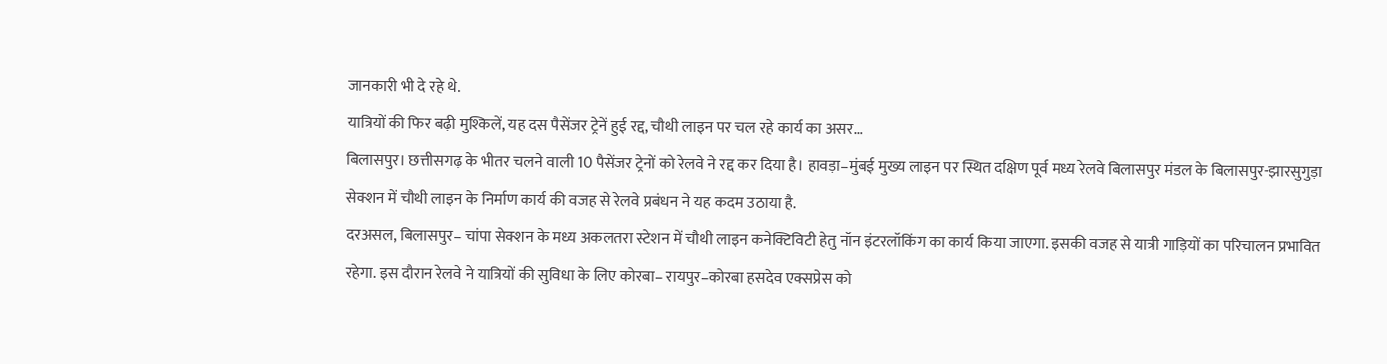जानकारी भी दे रहे थे.
यात्रियों की फिर बढ़ी मुश्किलें, यह दस पैसेंजर ट्रेनें हुई रद्द, चौथी लाइन पर चल रहे कार्य का असर…
बिलासपुर। छत्तीसगढ़ के भीतर चलने वाली 10 पैसेंजर ट्रेनों को रेलवे ने रद्द कर दिया है। हावड़ा–मुंबई मुख्य लाइन पर स्थित दक्षिण पूर्व मध्य रेलवे बिलासपुर मंडल के बिलासपुर-झारसुगुड़ा सेक्शन में चौथी लाइन के निर्माण कार्य की वजह से रेलवे प्रबंधन ने यह कदम उठाया है.
दरअसल, बिलासपुर– चांपा सेक्शन के मध्य अकलतरा स्टेशन में चौथी लाइन कनेक्टिविटी हेतु नॉन इंटरलॉकिंग का कार्य किया जाएगा. इसकी वजह से यात्री गाड़ियों का परिचालन प्रभावित रहेगा. इस दौरान रेलवे ने यात्रियों की सुविधा के लिए कोरबा– रायपुर–कोरबा हसदेव एक्सप्रेस को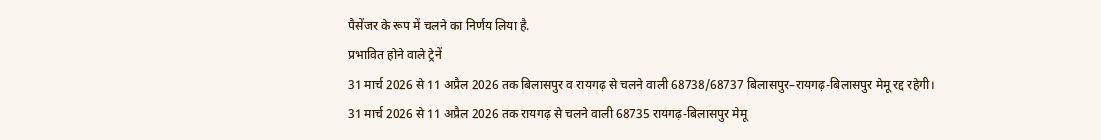पैसेंजर के रूप में चलने का निर्णय लिया है.
प्रभावित होने वाले ट्रेनें
31 मार्च 2026 से 11 अप्रैल 2026 तक बिलासपुर व रायगढ़ से चलने वाली 68738/68737 बिलासपुर–रायगढ़-बिलासपुर मेमू रद्द रहेगी।
31 मार्च 2026 से 11 अप्रैल 2026 तक रायगढ़ से चलने वाली 68735 रायगढ़-बिलासपुर मेमू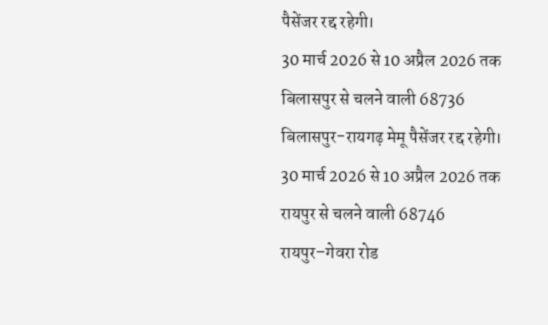पैसेंजर रद्द रहेगी।
30 मार्च 2026 से 10 अप्रैल 2026 तक बिलासपुर से चलने वाली 68736 बिलासपुर-रायगढ़ मेमू पैसेंजर रद्द रहेगी।
30 मार्च 2026 से 10 अप्रैल 2026 तक रायपुर से चलने वाली 68746 रायपुर–गेवरा रोड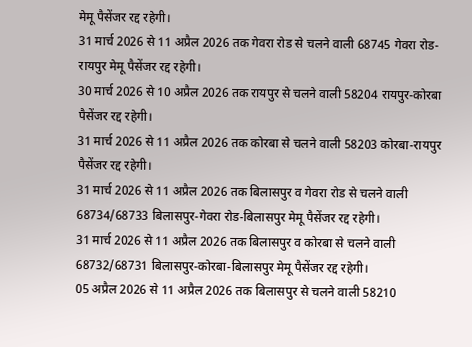मेमू पैसेंजर रद्द रहेगी।
31 मार्च 2026 से 11 अप्रैल 2026 तक गेवरा रोड से चलने वाली 68745 गेवरा रोड-रायपुर मेमू पैसेंजर रद्द रहेगी।
30 मार्च 2026 से 10 अप्रैल 2026 तक रायपुर से चलने वाली 58204 रायपुर-कोरबा पैसेंजर रद्द रहेगी।
31 मार्च 2026 से 11 अप्रैल 2026 तक कोरबा से चलने वाली 58203 कोरबा-रायपुर पैसेंजर रद्द रहेगी।
31 मार्च 2026 से 11 अप्रैल 2026 तक बिलासपुर व गेवरा रोड से चलने वाली 68734/68733 बिलासपुर-गेवरा रोड-बिलासपुर मेमू पैसेंजर रद्द रहेगी।
31 मार्च 2026 से 11 अप्रैल 2026 तक बिलासपुर व कोरबा से चलने वाली 68732/68731 बिलासपुर-कोरबा-बिलासपुर मेमू पैसेंजर रद्द रहेगी।
05 अप्रैल 2026 से 11 अप्रैल 2026 तक बिलासपुर से चलने वाली 58210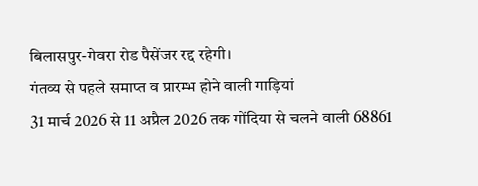बिलासपुर-गेवरा रोड पैसेंजर रद्द रहेगी।
गंतव्य से पहले समाप्त व प्रारम्भ होने वाली गाड़ियां
31 मार्च 2026 से 11 अप्रैल 2026 तक गोंदिया से चलने वाली 68861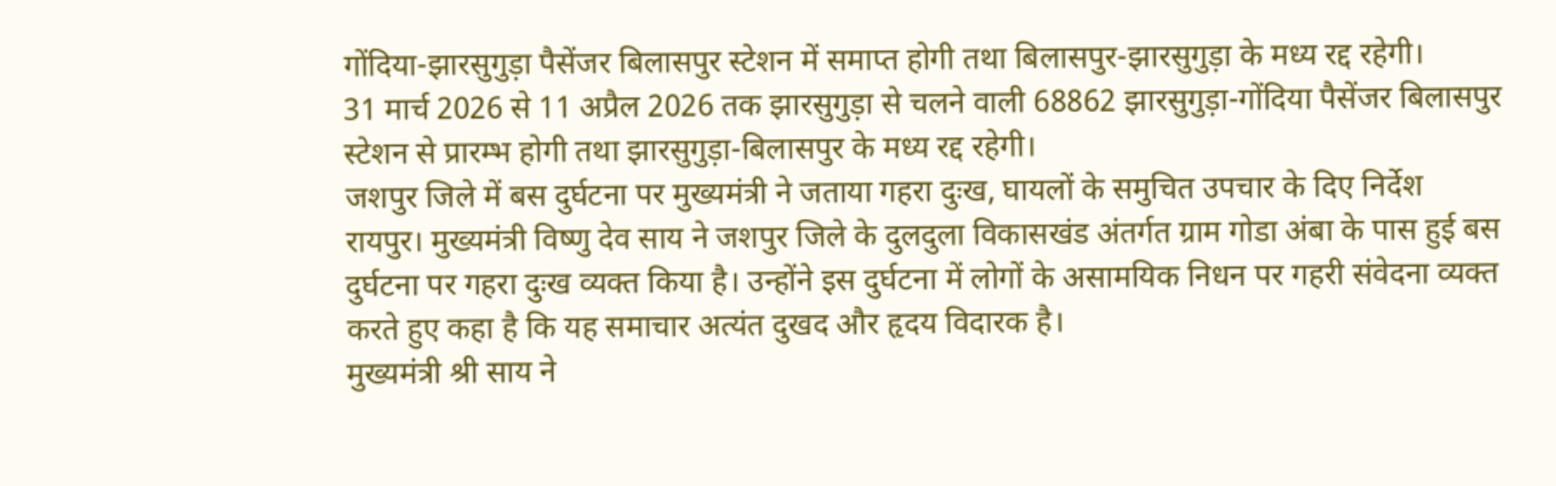गोंदिया-झारसुगुड़ा पैसेंजर बिलासपुर स्टेशन में समाप्त होगी तथा बिलासपुर-झारसुगुड़ा के मध्य रद्द रहेगी।
31 मार्च 2026 से 11 अप्रैल 2026 तक झारसुगुड़ा से चलने वाली 68862 झारसुगुड़ा-गोंदिया पैसेंजर बिलासपुर स्टेशन से प्रारम्भ होगी तथा झारसुगुड़ा-बिलासपुर के मध्य रद्द रहेगी।
जशपुर जिले में बस दुर्घटना पर मुख्यमंत्री ने जताया गहरा दुःख, घायलों के समुचित उपचार के दिए निर्देश
रायपुर। मुख्यमंत्री विष्णु देव साय ने जशपुर जिले के दुलदुला विकासखंड अंतर्गत ग्राम गोडा अंबा के पास हुई बस दुर्घटना पर गहरा दुःख व्यक्त किया है। उन्होंने इस दुर्घटना में लोगों के असामयिक निधन पर गहरी संवेदना व्यक्त करते हुए कहा है कि यह समाचार अत्यंत दुखद और हृदय विदारक है।
मुख्यमंत्री श्री साय ने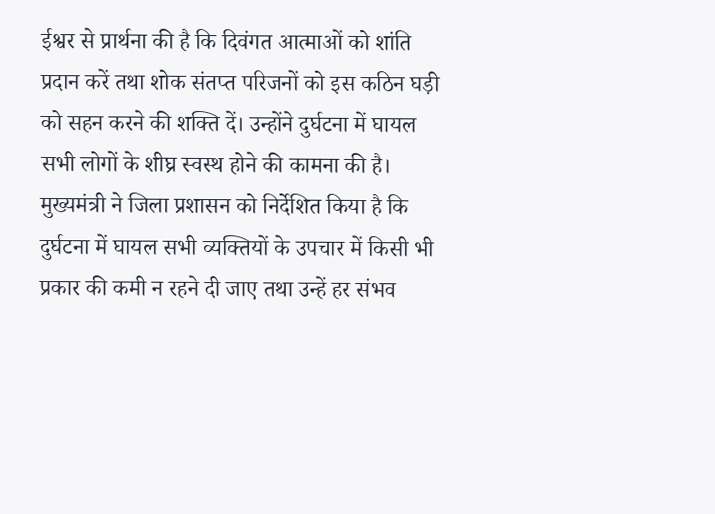ईश्वर से प्रार्थना की है कि दिवंगत आत्माओं को शांति प्रदान करें तथा शोक संतप्त परिजनों को इस कठिन घड़ी को सहन करने की शक्ति दें। उन्होंने दुर्घटना में घायल सभी लोगों के शीघ्र स्वस्थ होने की कामना की है।
मुख्यमंत्री ने जिला प्रशासन को निर्देशित किया है कि दुर्घटना में घायल सभी व्यक्तियों के उपचार में किसी भी प्रकार की कमी न रहने दी जाए तथा उन्हें हर संभव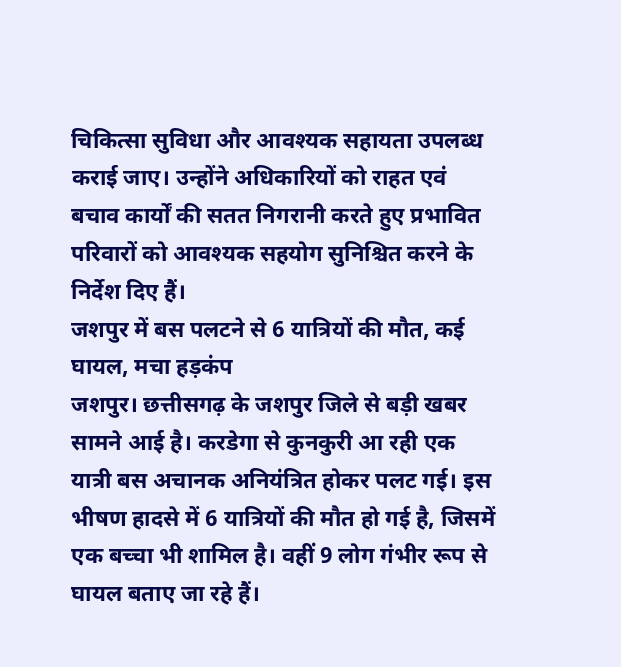चिकित्सा सुविधा और आवश्यक सहायता उपलब्ध कराई जाए। उन्होंने अधिकारियों को राहत एवं बचाव कार्यों की सतत निगरानी करते हुए प्रभावित परिवारों को आवश्यक सहयोग सुनिश्चित करने के निर्देश दिए हैं।
जशपुर में बस पलटने से 6 यात्रियों की मौत, कई घायल, मचा हड़कंप
जशपुर। छत्तीसगढ़ के जशपुर जिले से बड़ी खबर सामने आई है। करडेगा से कुनकुरी आ रही एक यात्री बस अचानक अनियंत्रित होकर पलट गई। इस भीषण हादसे में 6 यात्रियों की मौत हो गई है, जिसमें एक बच्चा भी शामिल है। वहीं 9 लोग गंभीर रूप से घायल बताए जा रहे हैं।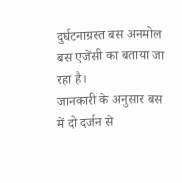दुर्घटनाग्रस्त बस अनमोल बस एजेंसी का बताया जा रहा है।
जानकारी के अनुसार बस में दो दर्जन से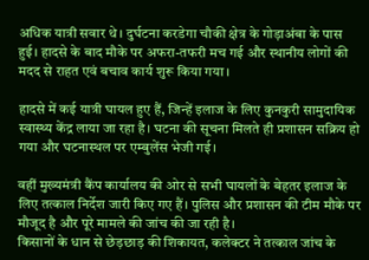अधिक यात्री सवार थे। दुर्घटना करडेगा चौकी क्षेत्र के गोड़ाअंबा के पास हुई। हादसे के बाद मौके पर अफरा-तफरी मच गई और स्थानीय लोगों की मदद से राहत एवं बचाव कार्य शुरू किया गया।

हादसे में कई यात्री घायल हुए हैं, जिन्हें इलाज के लिए कुनकुरी सामुदायिक स्वास्थ्य केंद्र लाया जा रहा है। घटना की सूचना मिलते ही प्रशासन सक्रिय हो गया और घटनास्थल पर एम्बुलेंस भेजी गई।

वहीं मुख्यमंत्री कैंप कार्यालय की ओर से सभी घायलों के बेहतर इलाज के लिए तत्काल निर्देश जारी किए गए हैं। पुलिस और प्रशासन की टीम मौके पर मौजूद है और पूरे मामले की जांच की जा रही है।
किसानों के धान से छेड़छाड़ की शिकायत, कलेक्टर ने तत्काल जांच के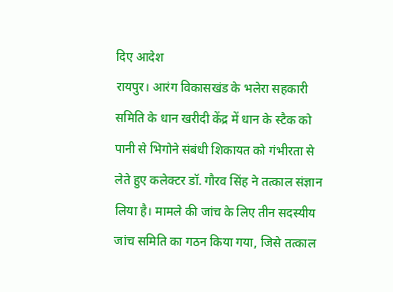दिए आदेश
रायपुर। आरंग विकासखंड के भलेरा सहकारी समिति के धान खरीदी केंद्र में धान के स्टैक को पानी से भिगोने संबंधी शिकायत को गंभीरता से लेते हुए कलेक्टर डॉ. गौरव सिंह ने तत्काल संज्ञान लिया है। मामले की जांच के लिए तीन सदस्यीय जांच समिति का गठन किया गया, जिसे तत्काल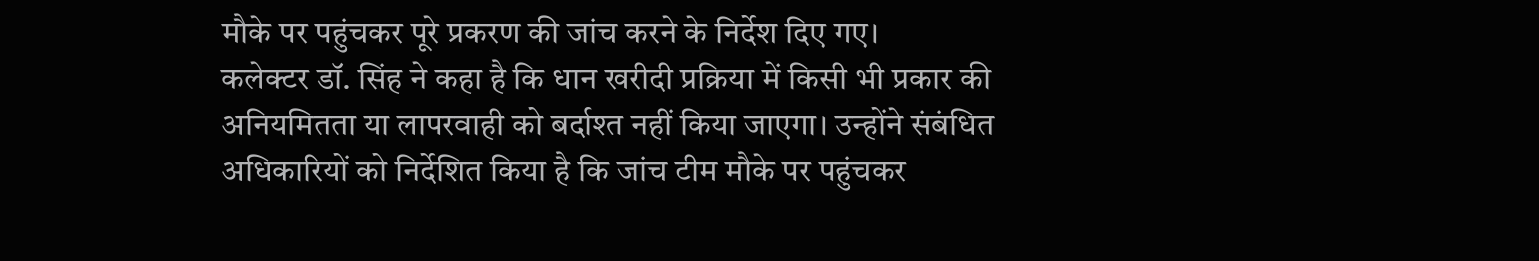मौके पर पहुंचकर पूरे प्रकरण की जांच करने के निर्देश दिए गए।
कलेक्टर डॉ. सिंह ने कहा है कि धान खरीदी प्रक्रिया में किसी भी प्रकार की अनियमितता या लापरवाही को बर्दाश्त नहीं किया जाएगा। उन्होंने संबंधित अधिकारियों को निर्देशित किया है कि जांच टीम मौके पर पहुंचकर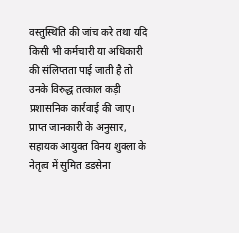वस्तुस्थिति की जांच करे तथा यदि किसी भी कर्मचारी या अधिकारी की संलिप्तता पाई जाती है तो उनके विरुद्ध तत्काल कड़ी प्रशासनिक कार्रवाई की जाए।
प्राप्त जानकारी के अनुसार, सहायक आयुक्त विनय शुक्ला के नेतृत्व में सुमित डडसेना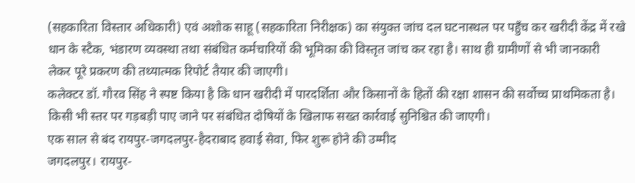(सहकारिता विस्तार अधिकारी) एवं अशोक साहू (सहकारिता निरीक्षक) का संयुक्त जांच दल घटनास्थल पर पहुँच कर खरीदी केंद्र में रखे धान के स्टैक, भंडारण व्यवस्था तथा संबंधित कर्मचारियों की भूमिका की विस्तृत जांच कर रहा है। साथ ही ग्रामीणों से भी जानकारी लेकर पूरे प्रकरण की तथ्यात्मक रिपोर्ट तैयार की जाएगी।
कलेक्टर डॉ. गौरव सिंह ने स्पष्ट किया है कि धान खरीदी में पारदर्शिता और किसानों के हितों की रक्षा शासन की सर्वोच्च प्राथमिकता है। किसी भी स्तर पर गड़बड़ी पाए जाने पर संबंधित दोषियों के खिलाफ सख्त कार्रवाई सुनिश्चित की जाएगी।
एक साल से बंद रायपुर-जगदलपुर-हैदराबाद हवाई सेवा, फिर शुरू होने की उम्मीद
जगदलपुर। रायपुर-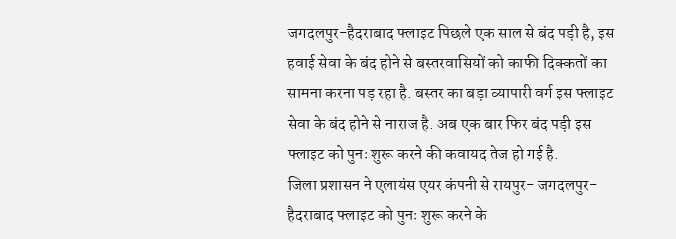जगदलपुर-हैदराबाद फ्लाइट पिछले एक साल से बंद पड़ी है, इस हवाई सेवा के बंद होने से बस्तरवासियों को काफी दिक्कतों का सामना करना पड़ रहा है. बस्तर का बड़ा व्यापारी वर्ग इस फ्लाइट सेवा के बंद होने से नाराज है. अब एक बार फिर बंद पड़ी इस फ्लाइट को पुनः शुरू करने की कवायद तेज हो गई है.
जिला प्रशासन ने एलायंस एयर कंपनी से रायपुर- जगदलपुर- हैदराबाद फ्लाइट को पुनः शुरू करने के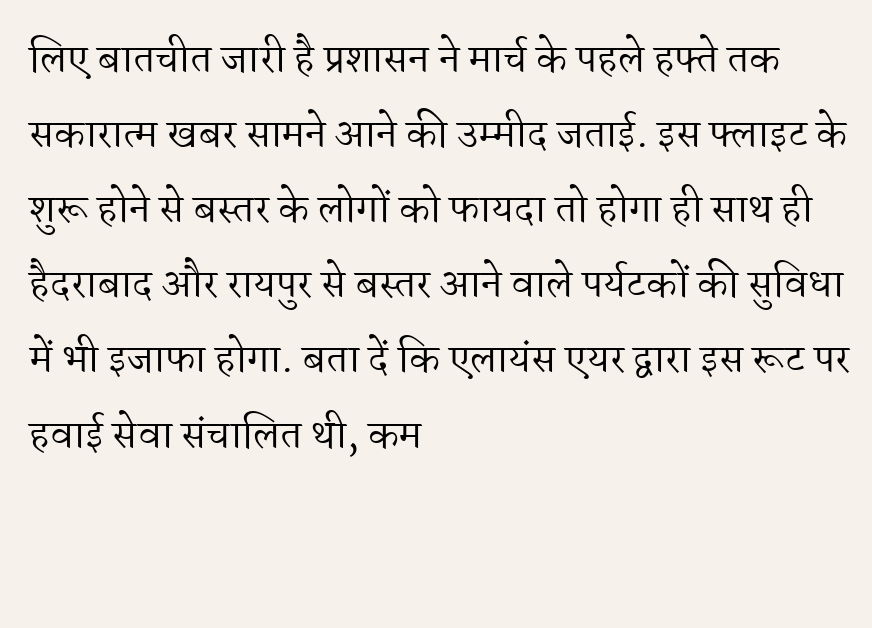लिए बातचीत जारी है प्रशासन ने मार्च के पहले हफ्ते तक सकारात्म खबर सामने आने की उम्मीद जताई. इस फ्लाइट के शुरू होने से बस्तर के लोगों को फायदा तो होगा ही साथ ही हैदराबाद और रायपुर से बस्तर आने वाले पर्यटकों की सुविधा में भी इजाफा होगा. बता दें कि एलायंस एयर द्वारा इस रूट पर हवाई सेवा संचालित थी, कम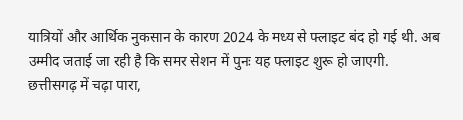यात्रियों और आर्थिक नुकसान के कारण 2024 के मध्य से फ्लाइट बंद हो गई थी. अब उम्मीद जताई जा रही है कि समर सेशन में पुनः यह फ्लाइट शुरू हो जाएगी.
छत्तीसगढ़ में चढ़ा पारा,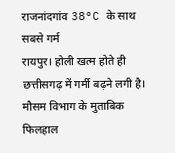राजनांदगांव 38°C के साथ सबसे गर्म
रायपुर। होली खत्म होते ही छत्तीसगढ़ में गर्मी बढ़ने लगी है। मौसम विभाग के मुताबिक फिलहाल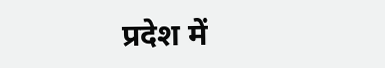प्रदेश में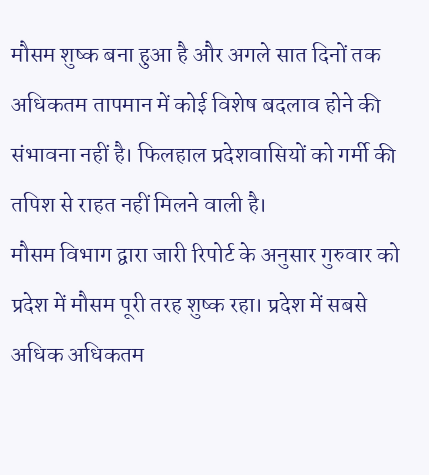मौसम शुष्क बना हुआ है और अगले सात दिनों तक अधिकतम तापमान में कोई विशेष बदलाव होने की संभावना नहीं है। फिलहाल प्रदेशवासियों को गर्मी की तपिश से राहत नहीं मिलने वाली है।
मौसम विभाग द्वारा जारी रिपोर्ट के अनुसार गुरुवार को प्रदेश में मौसम पूरी तरह शुष्क रहा। प्रदेश में सबसे अधिक अधिकतम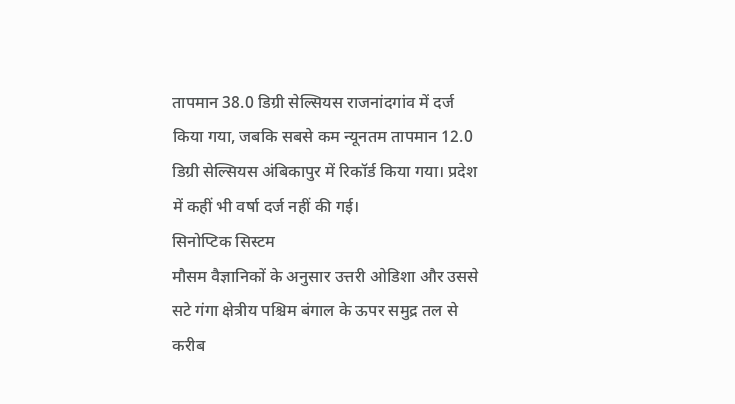तापमान 38.0 डिग्री सेल्सियस राजनांदगांव में दर्ज किया गया, जबकि सबसे कम न्यूनतम तापमान 12.0 डिग्री सेल्सियस अंबिकापुर में रिकॉर्ड किया गया। प्रदेश में कहीं भी वर्षा दर्ज नहीं की गई।
सिनोप्टिक सिस्टम
मौसम वैज्ञानिकों के अनुसार उत्तरी ओडिशा और उससे सटे गंगा क्षेत्रीय पश्चिम बंगाल के ऊपर समुद्र तल से करीब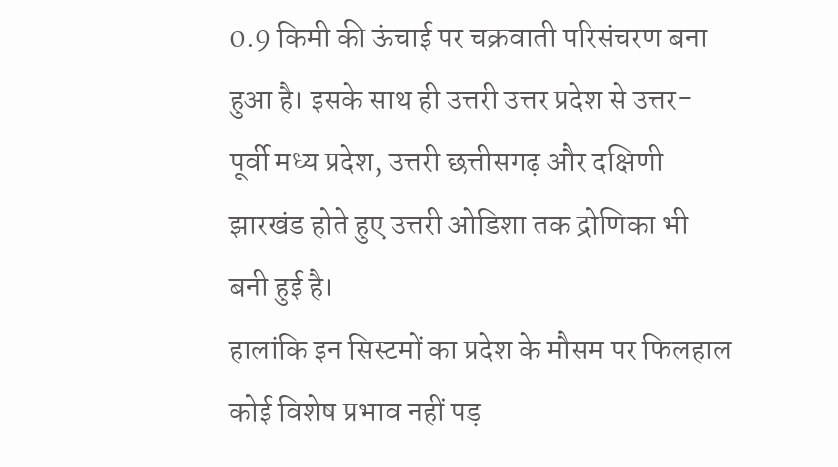0.9 किमी की ऊंचाई पर चक्रवाती परिसंचरण बना हुआ है। इसके साथ ही उत्तरी उत्तर प्रदेश से उत्तर-पूर्वी मध्य प्रदेश, उत्तरी छत्तीसगढ़ और दक्षिणी झारखंड होते हुए उत्तरी ओडिशा तक द्रोणिका भी बनी हुई है।
हालांकि इन सिस्टमों का प्रदेश के मौसम पर फिलहाल कोई विशेष प्रभाव नहीं पड़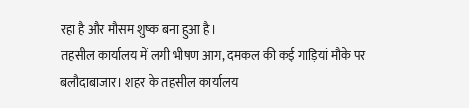रहा है और मौसम शुष्क बना हुआ है।
तहसील कार्यालय में लगी भीषण आग, दमकल की कई गाड़ियां मौके पर
बलौदाबाजार। शहर के तहसील कार्यालय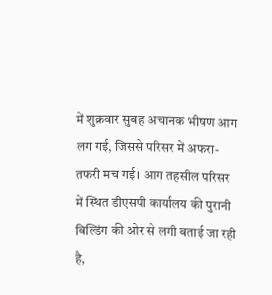में शुक्रवार सुबह अचानक भीषण आग लग गई, जिससे परिसर में अफरा-तफरी मच गई। आग तहसील परिसर में स्थित डीएसपी कार्यालय की पुरानी बिल्डिंग की ओर से लगी बताई जा रही है,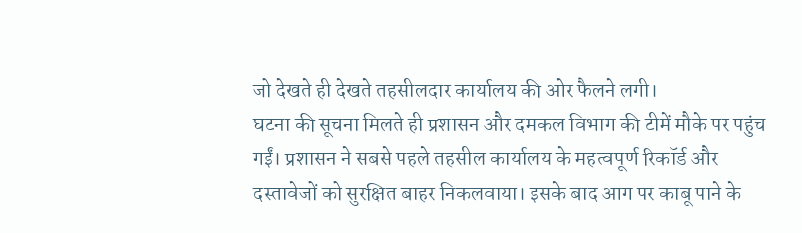जो देखते ही देखते तहसीलदार कार्यालय की ओर फैलने लगी।
घटना की सूचना मिलते ही प्रशासन और दमकल विभाग की टीमें मौके पर पहुंच गईं। प्रशासन ने सबसे पहले तहसील कार्यालय के महत्वपूर्ण रिकॉर्ड और दस्तावेजों को सुरक्षित बाहर निकलवाया। इसके बाद आग पर काबू पाने के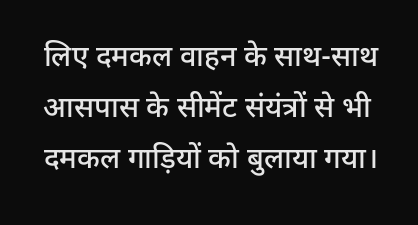लिए दमकल वाहन के साथ-साथ आसपास के सीमेंट संयंत्रों से भी दमकल गाड़ियों को बुलाया गया।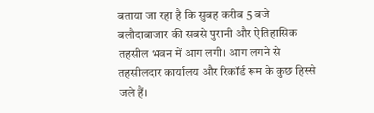बताया जा रहा है कि सुबह करीब 5 बजे बलौदाबाजार की सबसे पुरानी और ऐतिहासिक तहसील भवन में आग लगी। आग लगने से तहसीलदार कार्यालय और रिकॉर्ड रूम के कुछ हिस्से जले हैं।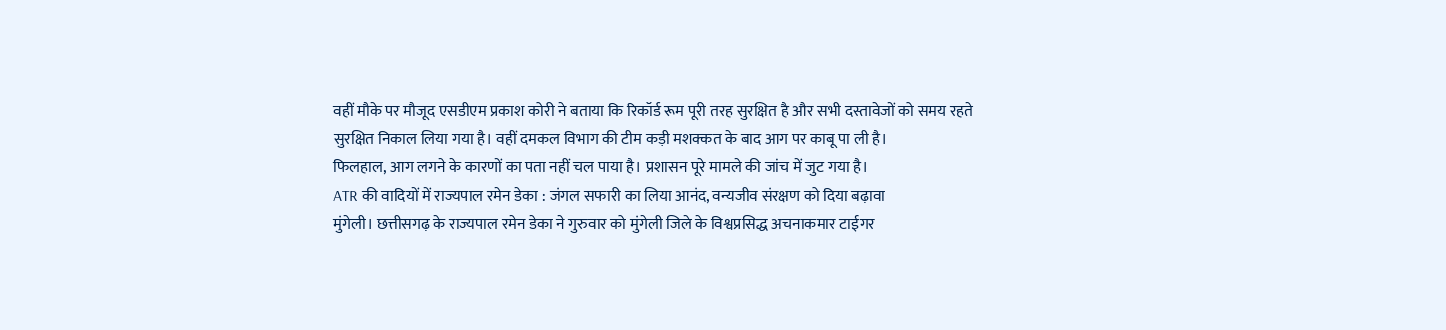वहीं मौके पर मौजूद एसडीएम प्रकाश कोरी ने बताया कि रिकॉर्ड रूम पूरी तरह सुरक्षित है और सभी दस्तावेजों को समय रहते सुरक्षित निकाल लिया गया है। वहीं दमकल विभाग की टीम कड़ी मशक्कत के बाद आग पर काबू पा ली है।
फिलहाल, आग लगने के कारणों का पता नहीं चल पाया है। प्रशासन पूरे मामले की जांच में जुट गया है।
ATR की वादियों में राज्यपाल रमेन डेका : जंगल सफारी का लिया आनंद, वन्यजीव संरक्षण को दिया बढ़ावा
मुंगेली। छत्तीसगढ़ के राज्यपाल रमेन डेका ने गुरुवार को मुंगेली जिले के विश्वप्रसिद्ध अचनाकमार टाईगर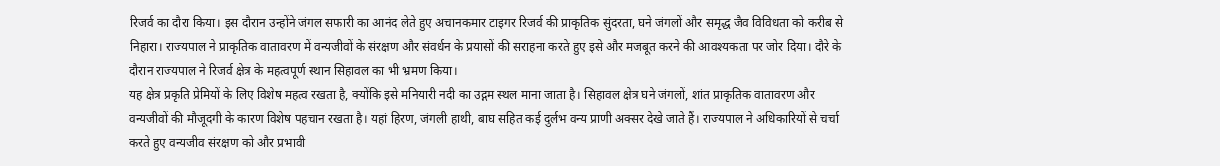रिजर्व का दौरा किया। इस दौरान उन्होंने जंगल सफारी का आनंद लेते हुए अचानकमार टाइगर रिजर्व की प्राकृतिक सुंदरता, घने जंगलों और समृद्ध जैव विविधता को करीब से निहारा। राज्यपाल ने प्राकृतिक वातावरण में वन्यजीवों के संरक्षण और संवर्धन के प्रयासों की सराहना करते हुए इसे और मजबूत करने की आवश्यकता पर जोर दिया। दौरे के दौरान राज्यपाल ने रिजर्व क्षेत्र के महत्वपूर्ण स्थान सिहावल का भी भ्रमण किया।
यह क्षेत्र प्रकृति प्रेमियों के लिए विशेष महत्व रखता है, क्योंकि इसे मनियारी नदी का उद्गम स्थल माना जाता है। सिहावल क्षेत्र घने जंगलों, शांत प्राकृतिक वातावरण और वन्यजीवों की मौजूदगी के कारण विशेष पहचान रखता है। यहां हिरण, जंगली हाथी, बाघ सहित कई दुर्लभ वन्य प्राणी अक्सर देखे जाते हैं। राज्यपाल ने अधिकारियों से चर्चा करते हुए वन्यजीव संरक्षण को और प्रभावी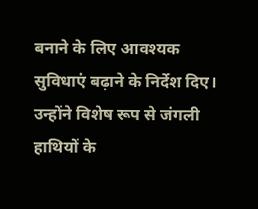बनाने के लिए आवश्यक सुविधाएं बढ़ाने के निर्देश दिए। उन्होंने विशेष रूप से जंगली हाथियों के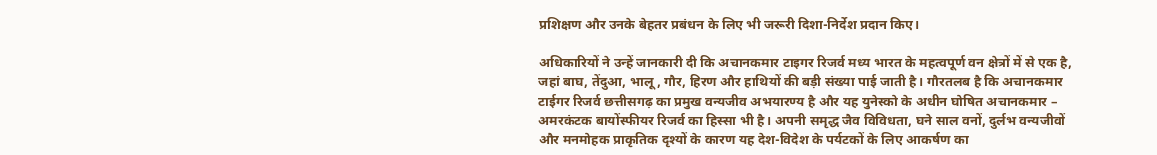प्रशिक्षण और उनके बेहतर प्रबंधन के लिए भी जरूरी दिशा-निर्देश प्रदान किए।

अधिकारियों ने उन्हें जानकारी दी कि अचानकमार टाइगर रिजर्व मध्य भारत के महत्वपूर्ण वन क्षेत्रों में से एक है, जहां बाघ, तेंदुआ, भालू, गौर, हिरण और हाथियों की बड़ी संख्या पाई जाती है। गौरतलब है कि अचानकमार टाईगर रिजर्व छत्तीसगढ़ का प्रमुख वन्यजीव अभयारण्य है और यह युनेस्को के अधीन घोषित अचानकमार – अमरकंटक बायोंस्फीयर रिजर्व का हिस्सा भी है। अपनी समृद्ध जैव विविधता, घने साल वनों, दुर्लभ वन्यजीवों और मनमोहक प्राकृतिक दृश्यों के कारण यह देश-विदेश के पर्यटकों के लिए आकर्षण का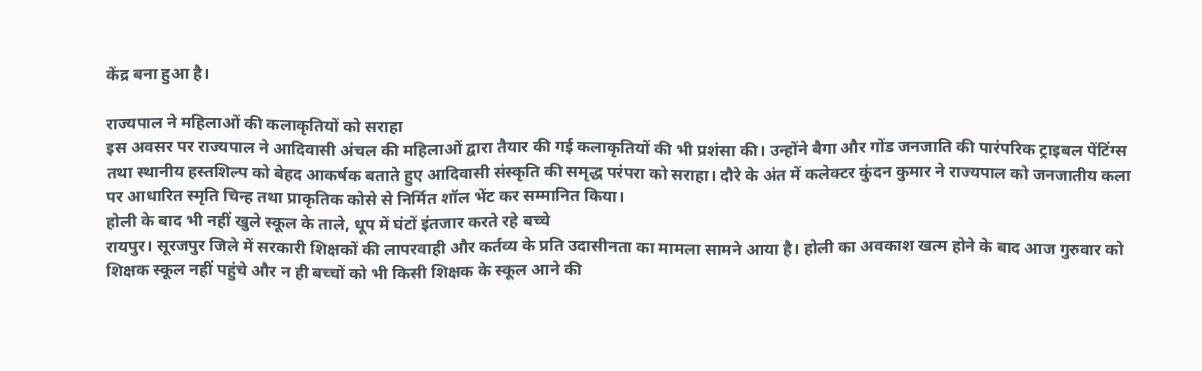केंद्र बना हुआ है।

राज्यपाल ने महिलाओं की कलाकृतियों को सराहा
इस अवसर पर राज्यपाल ने आदिवासी अंचल की महिलाओं द्वारा तैयार की गई कलाकृतियों की भी प्रशंसा की। उन्होंने बैगा और गोंड जनजाति की पारंपरिक ट्राइबल पेंटिंग्स तथा स्थानीय हस्तशिल्प को बेहद आकर्षक बताते हुए आदिवासी संस्कृति की समृद्ध परंपरा को सराहा। दौरे के अंत में कलेक्टर कुंदन कुमार ने राज्यपाल को जनजातीय कला पर आधारित स्मृति चिन्ह तथा प्राकृतिक कोसे से निर्मित शॉल भेंट कर सम्मानित किया।
होली के बाद भी नहीं खुले स्कूल के ताले, धूप में घंटों इंतजार करते रहे बच्चे
रायपुर। सूरजपुर जिले में सरकारी शिक्षकों की लापरवाही और कर्तव्य के प्रति उदासीनता का मामला सामने आया है। होली का अवकाश खत्म होने के बाद आज गुरुवार को शिक्षक स्कूल नहीं पहुंचे और न ही बच्चों को भी किसी शिक्षक के स्कूल आने की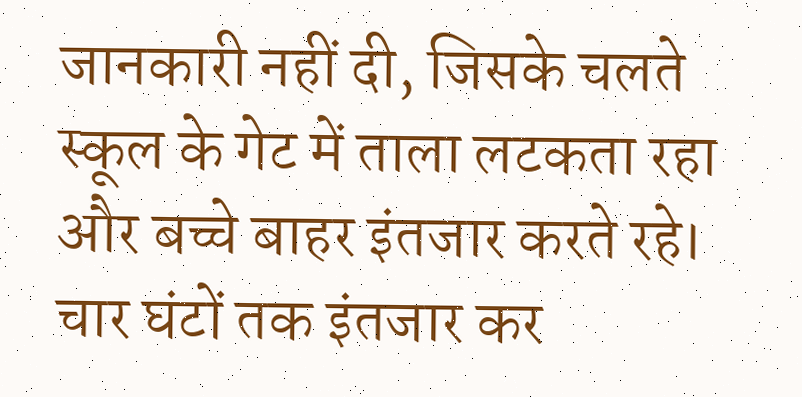जानकारी नहीं दी, जिसके चलते स्कूल के गेट में ताला लटकता रहा और बच्चे बाहर इंतजार करते रहे। चार घंटों तक इंतजार कर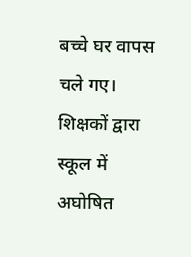बच्चे घर वापस चले गए। शिक्षकों द्वारा स्कूल में अघोषित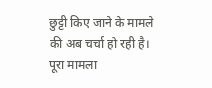छुट्टी किए जाने के मामले की अब चर्चा हो रही है।
पूरा मामला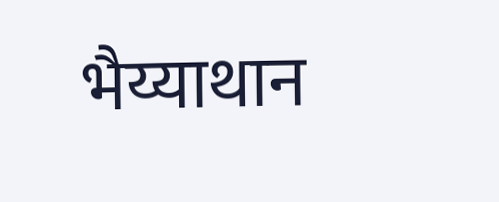भैय्याथान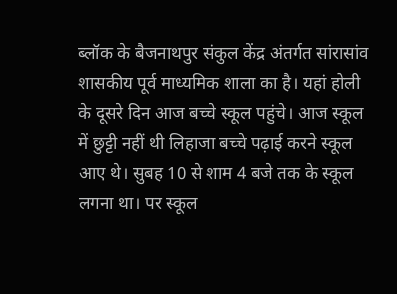ब्लॉक के बैजनाथपुर संकुल केंद्र अंतर्गत सांरासांव शासकीय पूर्व माध्यमिक शाला का है। यहां होली के दूसरे दिन आज बच्चे स्कूल पहुंचे। आज स्कूल में छुट्टी नहीं थी लिहाजा बच्चे पढ़ाई करने स्कूल आए थे। सुबह 10 से शाम 4 बजे तक के स्कूल लगना था। पर स्कूल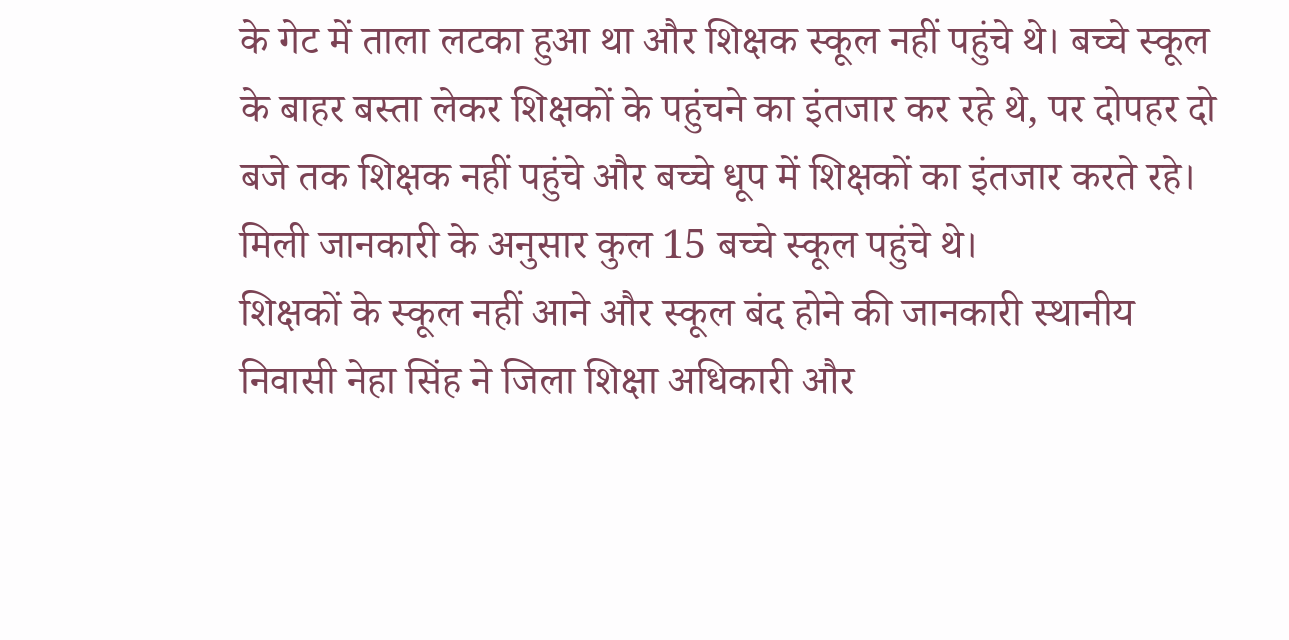के गेट में ताला लटका हुआ था और शिक्षक स्कूल नहीं पहुंचे थे। बच्चे स्कूल के बाहर बस्ता लेकर शिक्षकों के पहुंचने का इंतजार कर रहे थे, पर दोपहर दो बजे तक शिक्षक नहीं पहुंचे और बच्चे धूप में शिक्षकों का इंतजार करते रहे। मिली जानकारी के अनुसार कुल 15 बच्चे स्कूल पहुंचे थे।
शिक्षकों के स्कूल नहीं आने और स्कूल बंद होने की जानकारी स्थानीय निवासी नेहा सिंह ने जिला शिक्षा अधिकारी और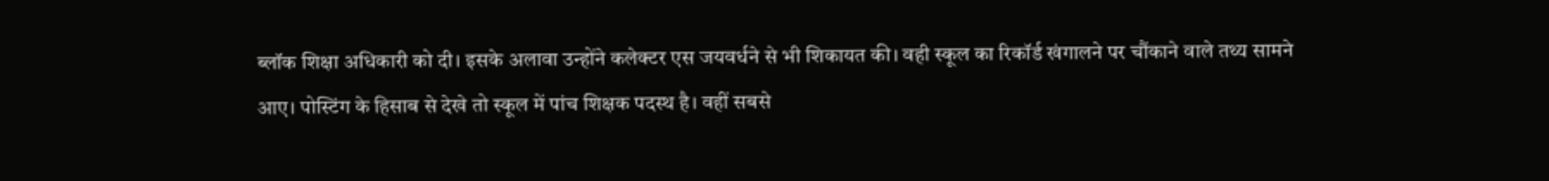ब्लॉक शिक्षा अधिकारी को दी। इसके अलावा उन्होंने कलेक्टर एस जयवर्धने से भी शिकायत की। वही स्कूल का रिकॉर्ड खंगालने पर चौंकाने वाले तथ्य सामने आए। पोस्टिंग के हिसाब से देखे तो स्कूल में पांच शिक्षक पदस्थ है। वहीं सबसे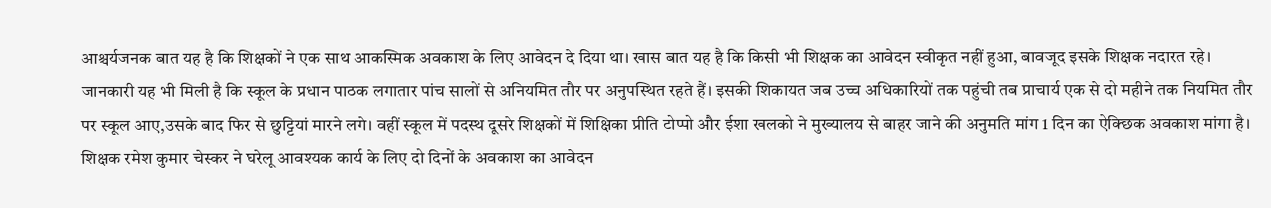आश्चर्यजनक बात यह है कि शिक्षकों ने एक साथ आकस्मिक अवकाश के लिए आवेदन दे दिया था। खास बात यह है कि किसी भी शिक्षक का आवेदन स्वीकृत नहीं हुआ, बावजूद इसके शिक्षक नदारत रहे।
जानकारी यह भी मिली है कि स्कूल के प्रधान पाठक लगातार पांच सालों से अनियमित तौर पर अनुपस्थित रहते हैं। इसकी शिकायत जब उच्च अधिकारियों तक पहुंची तब प्राचार्य एक से दो महीने तक नियमित तौर पर स्कूल आए,उसके बाद फिर से छुट्टियां मारने लगे। वहीं स्कूल में पदस्थ दूसरे शिक्षकों में शिक्षिका प्रीति टोप्पो और ईशा खलको ने मुख्यालय से बाहर जाने की अनुमति मांग 1 दिन का ऐक्छिक अवकाश मांगा है। शिक्षक रमेश कुमार चेस्कर ने घरेलू आवश्यक कार्य के लिए दो दिनों के अवकाश का आवेदन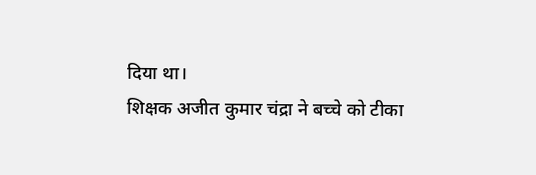दिया था।
शिक्षक अजीत कुमार चंद्रा ने बच्चे को टीका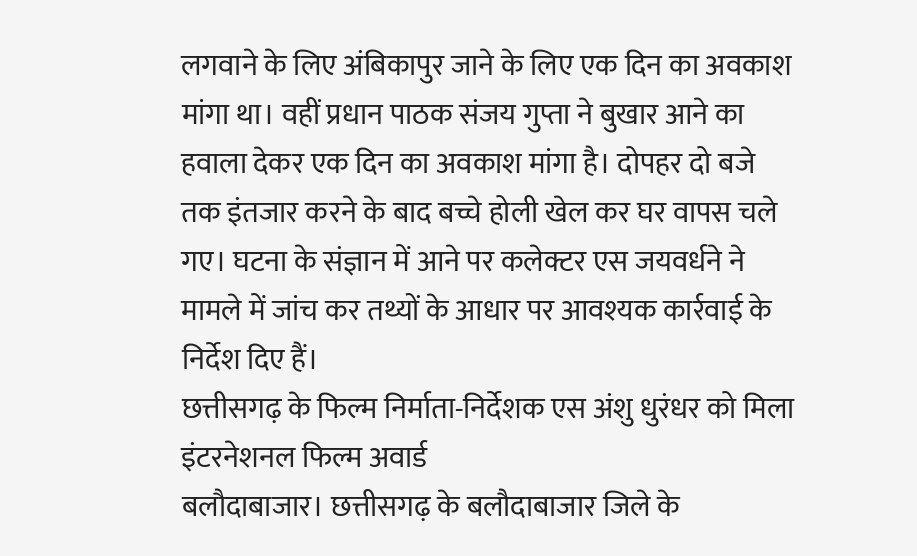लगवाने के लिए अंबिकापुर जाने के लिए एक दिन का अवकाश मांगा था। वहीं प्रधान पाठक संजय गुप्ता ने बुखार आने का हवाला देकर एक दिन का अवकाश मांगा है। दोपहर दो बजे तक इंतजार करने के बाद बच्चे होली खेल कर घर वापस चले गए। घटना के संज्ञान में आने पर कलेक्टर एस जयवर्धने ने मामले में जांच कर तथ्यों के आधार पर आवश्यक कार्रवाई के निर्देश दिए हैं।
छत्तीसगढ़ के फिल्म निर्माता-निर्देशक एस अंशु धुरंधर को मिला इंटरनेशनल फिल्म अवार्ड
बलौदाबाजार। छत्तीसगढ़ के बलौदाबाजार जिले के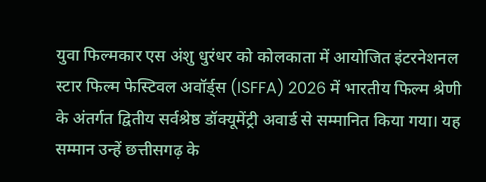युवा फिल्मकार एस अंशु धुरंधर को कोलकाता में आयोजित इंटरनेशनल स्टार फिल्म फेस्टिवल अवॉर्ड्स (ISFFA) 2026 में भारतीय फिल्म श्रेणी के अंतर्गत द्वितीय सर्वश्रेष्ठ डॉक्यूमेंट्री अवार्ड से सम्मानित किया गया। यह सम्मान उन्हें छत्तीसगढ़ के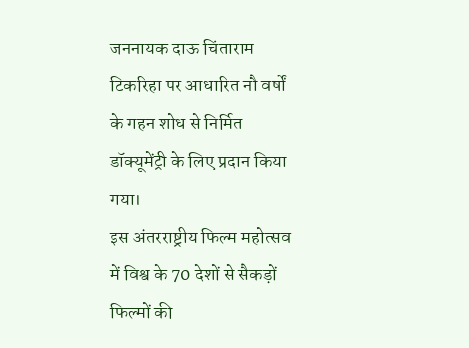जननायक दाऊ चिंताराम टिकरिहा पर आधारित नौ वर्षों के गहन शोध से निर्मित डॉक्यूमेंट्री के लिए प्रदान किया गया।
इस अंतरराष्ट्रीय फिल्म महोत्सव में विश्व के 70 देशों से सैकड़ों फिल्मों की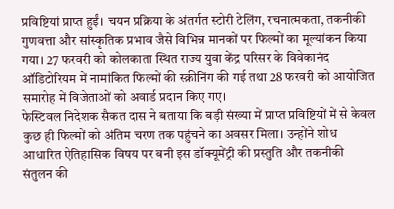प्रविष्टियां प्राप्त हुईं। चयन प्रक्रिया के अंतर्गत स्टोरी टेलिंग, रचनात्मकता, तकनीकी गुणवत्ता और सांस्कृतिक प्रभाव जैसे विभिन्न मानकों पर फिल्मों का मूल्यांकन किया गया। 27 फरवरी को कोलकाता स्थित राज्य युवा केंद्र परिसर के विवेकानंद ऑडिटोरियम में नामांकित फिल्मों की स्क्रीनिंग की गई तथा 28 फरवरी को आयोजित समारोह में विजेताओं को अवार्ड प्रदान किए गए।
फेस्टिवल निदेशक सैकत दास ने बताया कि बड़ी संख्या में प्राप्त प्रविष्टियों में से केवल कुछ ही फिल्मों को अंतिम चरण तक पहुंचने का अवसर मिला। उन्होंने शोध आधारित ऐतिहासिक विषय पर बनी इस डॉक्यूमेंट्री की प्रस्तुति और तकनीकी संतुलन की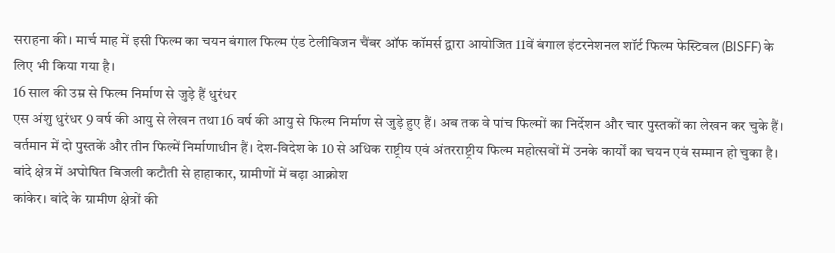सराहना की। मार्च माह में इसी फिल्म का चयन बंगाल फिल्म एंड टेलीविजन चैंबर ऑफ कॉमर्स द्वारा आयोजित 11वें बंगाल इंटरनेशनल शॉर्ट फिल्म फेस्टिवल (BISFF) के लिए भी किया गया है।
16 साल की उम्र से फिल्म निर्माण से जुड़े हैं धुरंधर
एस अंशु धुरंधर 9 वर्ष की आयु से लेखन तथा 16 वर्ष की आयु से फिल्म निर्माण से जुड़े हुए हैं। अब तक वे पांच फिल्मों का निर्देशन और चार पुस्तकों का लेखन कर चुके हैं। वर्तमान में दो पुस्तकें और तीन फिल्में निर्माणाधीन हैं। देश-विदेश के 10 से अधिक राष्ट्रीय एवं अंतरराष्ट्रीय फिल्म महोत्सवों में उनके कार्यों का चयन एवं सम्मान हो चुका है।
बांदे क्षेत्र में अघोषित बिजली कटौती से हाहाकार, ग्रामीणों में बढ़ा आक्रोश
कांकेर। बांदे के ग्रामीण क्षेत्रों की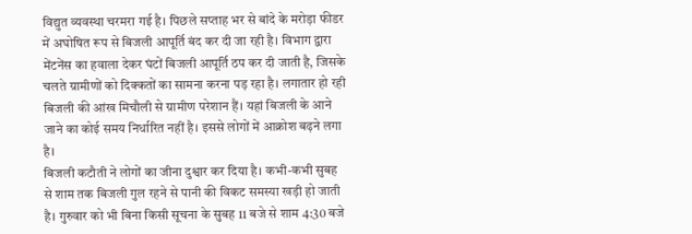विद्युत व्यवस्था चरमरा गई है। पिछले सप्ताह भर से बांदे के मरोड़ा फीडर में अघोषित रूप से बिजली आपूर्ति बंद कर दी जा रही है। विभाग द्वारा मेंटनेंस का हवाला देकर घंटों बिजली आपूर्ति ठप कर दी जाती है, जिसके चलते ग्रामीणों को दिक्कतों का सामना करना पड़ रहा है। लगातार हो रही बिजली की आंख मिचौली से ग्रामीण परेशान हैं। यहां बिजली के आने जाने का कोई समय निर्धारित नहीं है। इससे लोगों में आक्रोश बढ़ने लगा है।
बिजली कटौती ने लोगों का जीना दुश्वार कर दिया है। कभी-कभी सुबह से शाम तक बिजली गुल रहने से पानी की विकट समस्या खड़ी हो जाती है। गुरुवार को भी बिना किसी सूचना के सुबह 11 बजे से शाम 4:30 बजे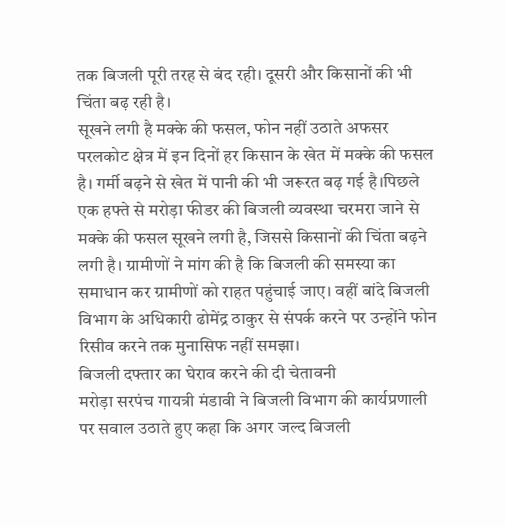तक बिजली पूरी तरह से बंद रही। दूसरी और किसानों की भी चिंता बढ़ रही है।
सूखने लगी है मक्के की फसल, फोन नहीं उठाते अफसर
परलकोट क्षेत्र में इन दिनों हर किसान के खेत में मक्के की फसल है। गर्मी बढ़ने से खेत में पानी की भी जरूरत बढ़ गई है।पिछले एक हफ्ते से मरोड़ा फीडर की बिजली व्यवस्था चरमरा जाने से मक्के की फसल सूखने लगी है, जिससे किसानों की चिंता बढ़ने लगी है। ग्रामीणों ने मांग की है कि बिजली की समस्या का समाधान कर ग्रामीणों को राहत पहुंचाई जाए। वहीं बांदे बिजली विभाग के अधिकारी ढोमेंद्र ठाकुर से संपर्क करने पर उन्होंने फोन रिसीव करने तक मुनासिफ नहीं समझा।
बिजली दफ्तार का घेराव करने की दी चेतावनी
मरोड़ा सरपंच गायत्री मंडावी ने बिजली विभाग की कार्यप्रणाली पर सवाल उठाते हुए कहा कि अगर जल्द बिजली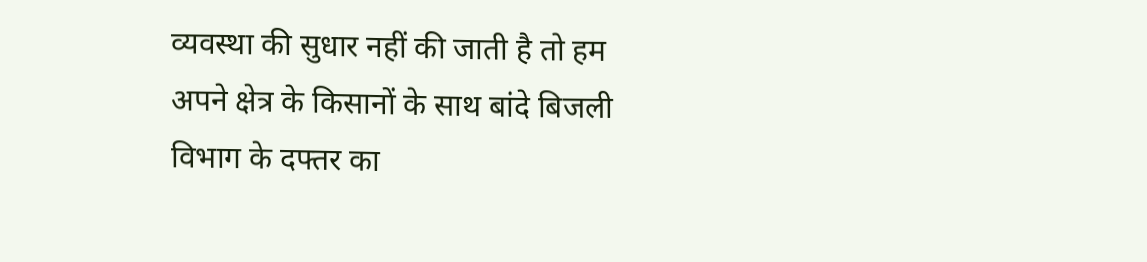व्यवस्था की सुधार नहीं की जाती है तो हम अपने क्षेत्र के किसानों के साथ बांदे बिजली विभाग के दफ्तर का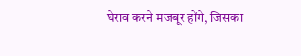घेराव करने मजबूर होंगे, जिसका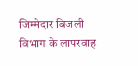जिम्मेदार बिजली विभाग के लापरवाह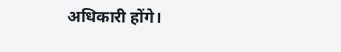अधिकारी होंगे।